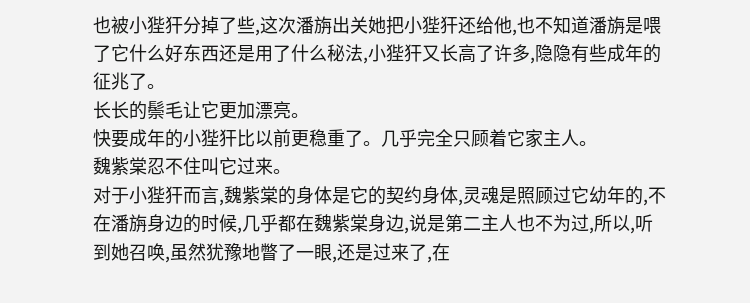也被小狴犴分掉了些,这次潘旃出关她把小狴犴还给他,也不知道潘旃是喂了它什么好东西还是用了什么秘法,小狴犴又长高了许多,隐隐有些成年的征兆了。
长长的鬃毛让它更加漂亮。
快要成年的小狴犴比以前更稳重了。几乎完全只顾着它家主人。
魏紫棠忍不住叫它过来。
对于小狴犴而言,魏紫棠的身体是它的契约身体,灵魂是照顾过它幼年的,不在潘旃身边的时候,几乎都在魏紫棠身边,说是第二主人也不为过,所以,听到她召唤,虽然犹豫地瞥了一眼,还是过来了,在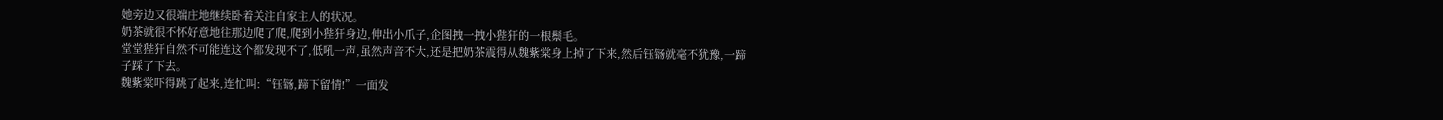她旁边又很端庄地继续卧着关注自家主人的状况。
奶茶就很不怀好意地往那边爬了爬,爬到小狴犴身边,伸出小爪子,企图拽一拽小狴犴的一根鬃毛。
堂堂狴犴自然不可能连这个都发现不了,低吼一声,虽然声音不大,还是把奶茶震得从魏紫棠身上掉了下来,然后钰铴就毫不犹豫,一蹄子踩了下去。
魏紫棠吓得跳了起来,连忙叫:“钰铴,蹄下留情!”一面发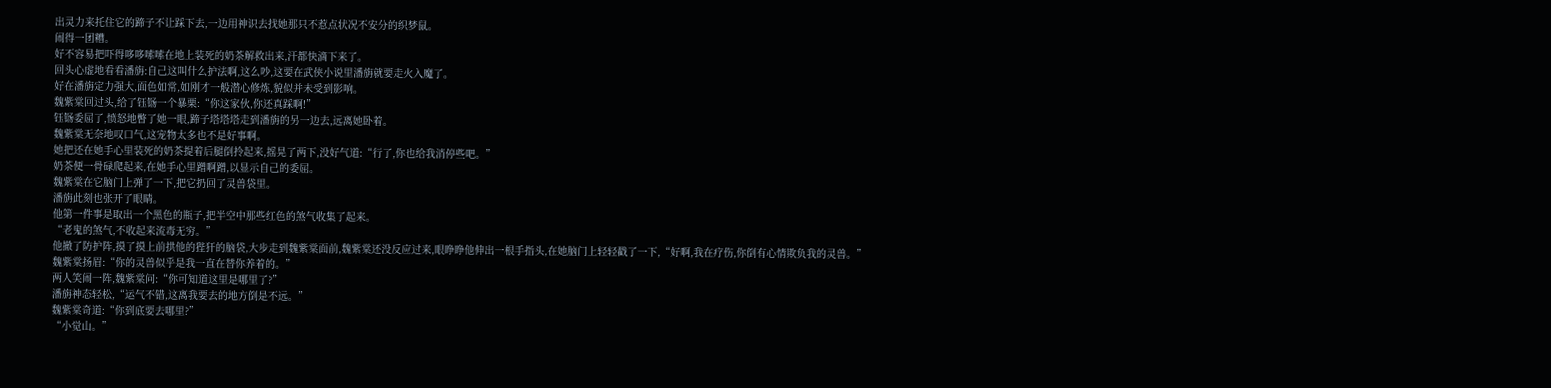出灵力来托住它的蹄子不让踩下去,一边用神识去找她那只不惹点状况不安分的织梦鼠。
闹得一团糟。
好不容易把吓得哆哆嗦嗦在地上装死的奶茶解救出来,汗都快滴下来了。
回头心虚地看看潘旃:自己这叫什么护法啊,这么吵,这要在武侠小说里潘旃就要走火入魔了。
好在潘旃定力强大,面色如常,如刚才一般潜心修炼,貌似并未受到影响。
魏紫棠回过头,给了钰铴一个暴栗:“你这家伙,你还真踩啊!”
钰铴委屈了,愤怒地瞥了她一眼,蹄子塔塔塔走到潘旃的另一边去,远离她卧着。
魏紫棠无奈地叹口气,这宠物太多也不是好事啊。
她把还在她手心里装死的奶茶提着后腿倒拎起来,摇晃了两下,没好气道:“行了,你也给我消停些吧。”
奶茶便一骨碌爬起来,在她手心里蹭啊蹭,以显示自己的委屈。
魏紫棠在它脑门上弹了一下,把它扔回了灵兽袋里。
潘旃此刻也张开了眼睛。
他第一件事是取出一个黑色的瓶子,把半空中那些红色的煞气收集了起来。
“老鬼的煞气,不收起来流毒无穷。”
他撤了防护阵,摸了摸上前拱他的狴犴的脑袋,大步走到魏紫棠面前,魏紫棠还没反应过来,眼睁睁他伸出一根手指头,在她脑门上轻轻戳了一下,“好啊,我在疗伤,你倒有心情欺负我的灵兽。”
魏紫棠扬眉:“你的灵兽似乎是我一直在替你养着的。”
两人笑闹一阵,魏紫棠问:“你可知道这里是哪里了?”
潘旃神态轻松,“运气不错,这离我要去的地方倒是不远。”
魏紫棠奇道:“你到底要去哪里?”
“小觉山。”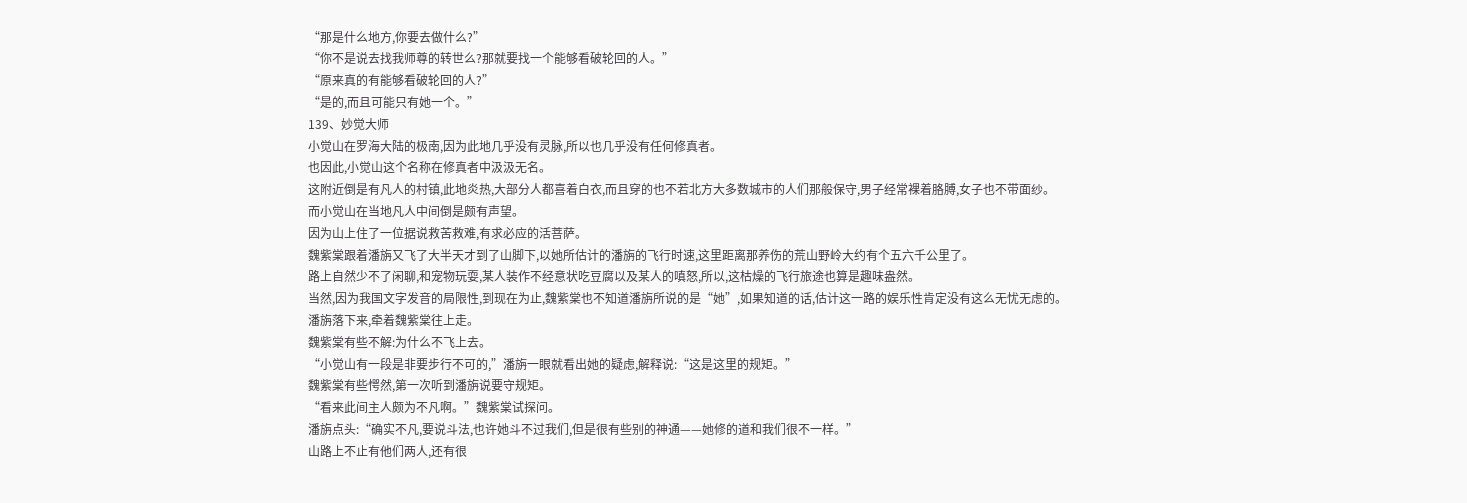“那是什么地方,你要去做什么?”
“你不是说去找我师尊的转世么?那就要找一个能够看破轮回的人。”
“原来真的有能够看破轮回的人?”
“是的,而且可能只有她一个。”
139、妙觉大师
小觉山在罗海大陆的极南,因为此地几乎没有灵脉,所以也几乎没有任何修真者。
也因此,小觉山这个名称在修真者中汲汲无名。
这附近倒是有凡人的村镇,此地炎热,大部分人都喜着白衣,而且穿的也不若北方大多数城市的人们那般保守,男子经常裸着胳膊,女子也不带面纱。
而小觉山在当地凡人中间倒是颇有声望。
因为山上住了一位据说救苦救难,有求必应的活菩萨。
魏紫棠跟着潘旃又飞了大半天才到了山脚下,以她所估计的潘旃的飞行时速,这里距离那养伤的荒山野岭大约有个五六千公里了。
路上自然少不了闲聊,和宠物玩耍,某人装作不经意状吃豆腐以及某人的嗔怒,所以,这枯燥的飞行旅途也算是趣味盎然。
当然,因为我国文字发音的局限性,到现在为止,魏紫棠也不知道潘旃所说的是“她”,如果知道的话,估计这一路的娱乐性肯定没有这么无忧无虑的。
潘旃落下来,牵着魏紫棠往上走。
魏紫棠有些不解:为什么不飞上去。
“小觉山有一段是非要步行不可的,”潘旃一眼就看出她的疑虑,解释说:“这是这里的规矩。”
魏紫棠有些愕然,第一次听到潘旃说要守规矩。
“看来此间主人颇为不凡啊。”魏紫棠试探问。
潘旃点头:“确实不凡,要说斗法,也许她斗不过我们,但是很有些别的神通——她修的道和我们很不一样。”
山路上不止有他们两人,还有很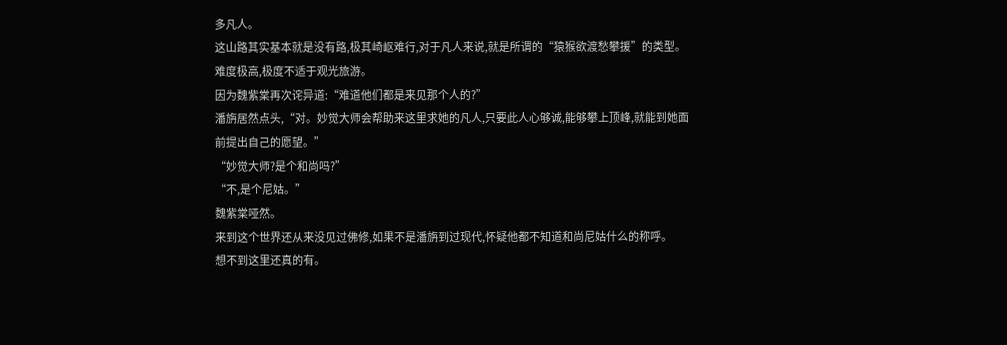多凡人。
这山路其实基本就是没有路,极其崎岖难行,对于凡人来说,就是所谓的“猿猴欲渡愁攀援”的类型。
难度极高,极度不适于观光旅游。
因为魏紫棠再次诧异道:“难道他们都是来见那个人的?”
潘旃居然点头,“对。妙觉大师会帮助来这里求她的凡人,只要此人心够诚,能够攀上顶峰,就能到她面前提出自己的愿望。”
“妙觉大师?是个和尚吗?”
“不,是个尼姑。”
魏紫棠哑然。
来到这个世界还从来没见过佛修,如果不是潘旃到过现代,怀疑他都不知道和尚尼姑什么的称呼。
想不到这里还真的有。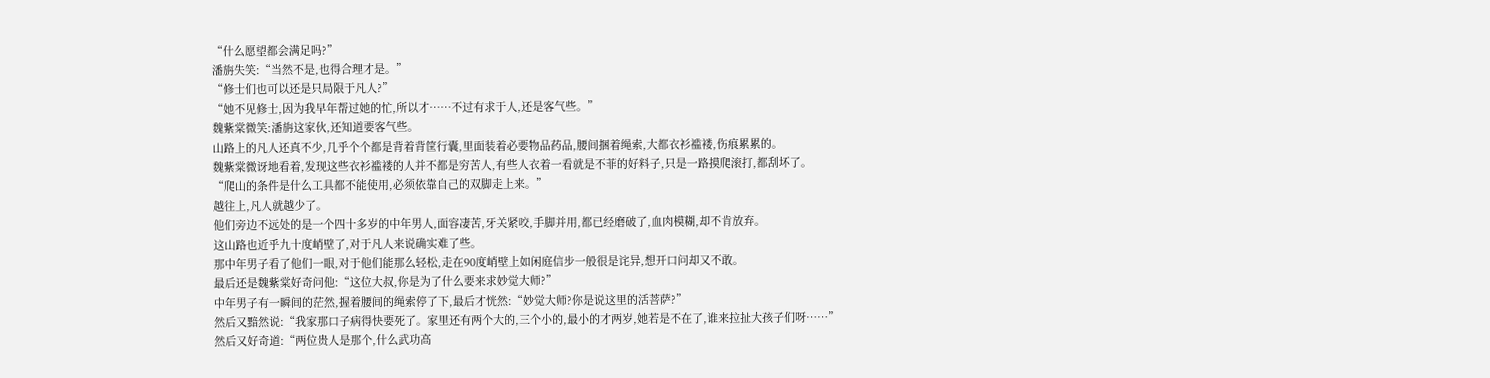“什么愿望都会满足吗?”
潘旃失笑:“当然不是,也得合理才是。”
“修士们也可以还是只局限于凡人?”
“她不见修士,因为我早年帮过她的忙,所以才……不过有求于人,还是客气些。”
魏紫棠微笑:潘旃这家伙,还知道要客气些。
山路上的凡人还真不少,几乎个个都是背着背筐行囊,里面装着必要物品药品,腰间捆着绳索,大都衣衫褴褛,伤痕累累的。
魏紫棠微讶地看着,发现这些衣衫褴褛的人并不都是穷苦人,有些人衣着一看就是不菲的好料子,只是一路摸爬滚打,都刮坏了。
“爬山的条件是什么工具都不能使用,必须依靠自己的双脚走上来。”
越往上,凡人就越少了。
他们旁边不远处的是一个四十多岁的中年男人,面容凄苦,牙关紧咬,手脚并用,都已经磨破了,血肉模糊,却不肯放弃。
这山路也近乎九十度峭壁了,对于凡人来说确实难了些。
那中年男子看了他们一眼,对于他们能那么轻松,走在90度峭壁上如闲庭信步一般很是诧异,想开口问却又不敢。
最后还是魏紫棠好奇问他:“这位大叔,你是为了什么要来求妙觉大师?”
中年男子有一瞬间的茫然,握着腰间的绳索停了下,最后才恍然:“妙觉大师?你是说这里的活菩萨?”
然后又黯然说:“我家那口子病得快要死了。家里还有两个大的,三个小的,最小的才两岁,她若是不在了,谁来拉扯大孩子们呀……”
然后又好奇道:“两位贵人是那个,什么武功高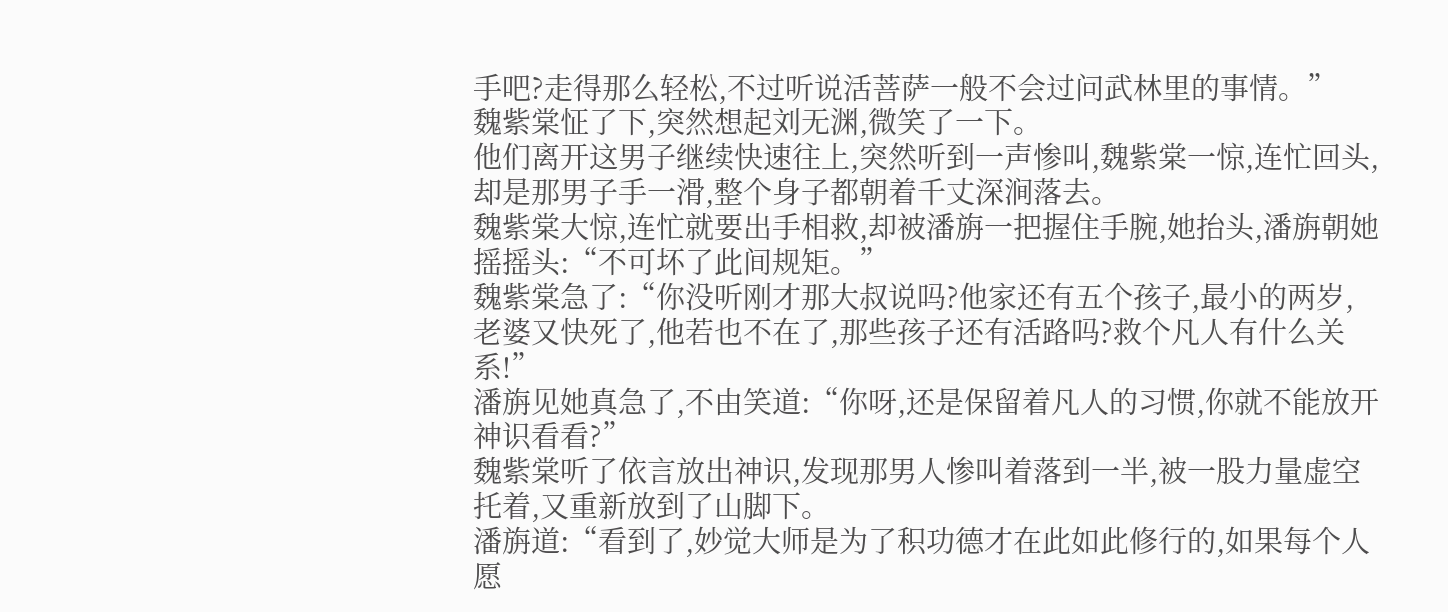手吧?走得那么轻松,不过听说活菩萨一般不会过问武林里的事情。”
魏紫棠怔了下,突然想起刘无渊,微笑了一下。
他们离开这男子继续快速往上,突然听到一声惨叫,魏紫棠一惊,连忙回头,却是那男子手一滑,整个身子都朝着千丈深涧落去。
魏紫棠大惊,连忙就要出手相救,却被潘旃一把握住手腕,她抬头,潘旃朝她摇摇头:“不可坏了此间规矩。”
魏紫棠急了:“你没听刚才那大叔说吗?他家还有五个孩子,最小的两岁,老婆又快死了,他若也不在了,那些孩子还有活路吗?救个凡人有什么关系!”
潘旃见她真急了,不由笑道:“你呀,还是保留着凡人的习惯,你就不能放开神识看看?”
魏紫棠听了依言放出神识,发现那男人惨叫着落到一半,被一股力量虚空托着,又重新放到了山脚下。
潘旃道:“看到了,妙觉大师是为了积功德才在此如此修行的,如果每个人愿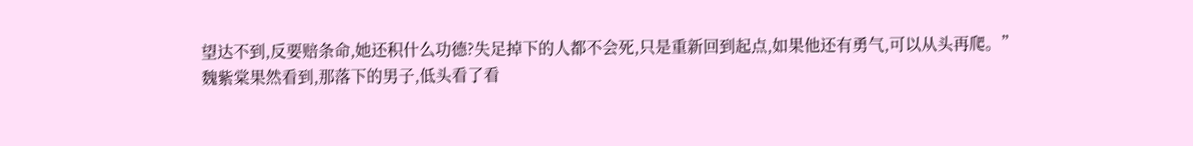望达不到,反要赔条命,她还积什么功德?失足掉下的人都不会死,只是重新回到起点,如果他还有勇气,可以从头再爬。”
魏紫棠果然看到,那落下的男子,低头看了看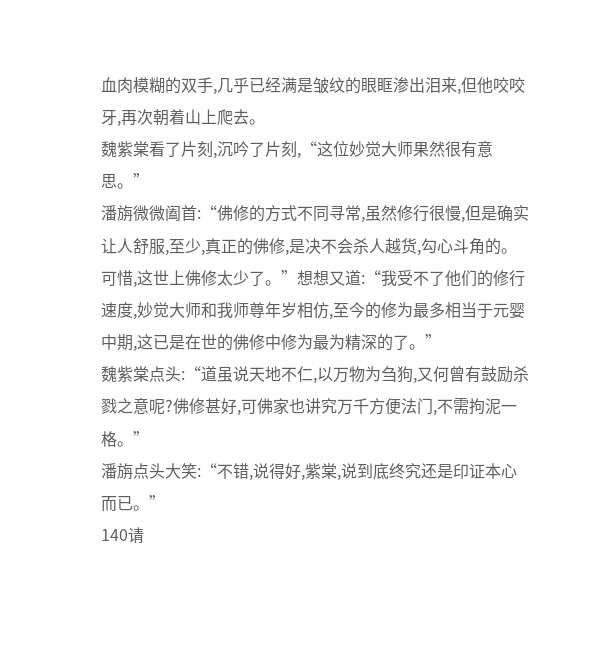血肉模糊的双手,几乎已经满是皱纹的眼眶渗出泪来,但他咬咬牙,再次朝着山上爬去。
魏紫棠看了片刻,沉吟了片刻,“这位妙觉大师果然很有意思。”
潘旃微微阖首:“佛修的方式不同寻常,虽然修行很慢,但是确实让人舒服,至少,真正的佛修,是决不会杀人越货,勾心斗角的。可惜,这世上佛修太少了。”想想又道:“我受不了他们的修行速度,妙觉大师和我师尊年岁相仿,至今的修为最多相当于元婴中期,这已是在世的佛修中修为最为精深的了。”
魏紫棠点头:“道虽说天地不仁,以万物为刍狗,又何曾有鼓励杀戮之意呢?佛修甚好,可佛家也讲究万千方便法门,不需拘泥一格。”
潘旃点头大笑:“不错,说得好,紫棠,说到底终究还是印证本心而已。”
140请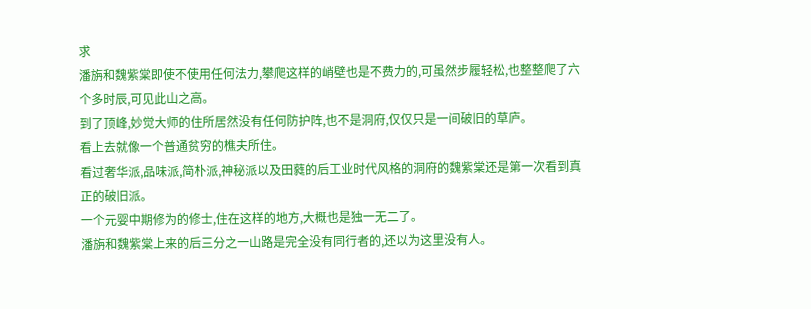求
潘旃和魏紫棠即使不使用任何法力,攀爬这样的峭壁也是不费力的,可虽然步履轻松,也整整爬了六个多时辰,可见此山之高。
到了顶峰,妙觉大师的住所居然没有任何防护阵,也不是洞府,仅仅只是一间破旧的草庐。
看上去就像一个普通贫穷的樵夫所住。
看过奢华派,品味派,简朴派,神秘派以及田蕤的后工业时代风格的洞府的魏紫棠还是第一次看到真正的破旧派。
一个元婴中期修为的修士,住在这样的地方,大概也是独一无二了。
潘旃和魏紫棠上来的后三分之一山路是完全没有同行者的,还以为这里没有人。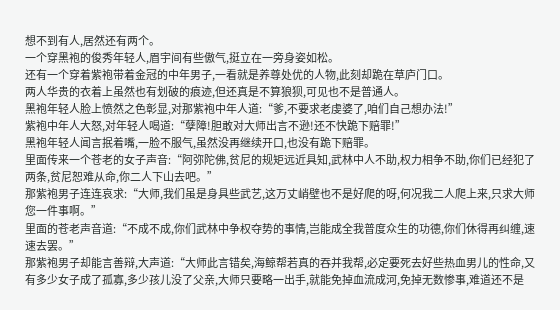想不到有人,居然还有两个。
一个穿黑袍的俊秀年轻人,眉宇间有些傲气,挺立在一旁身姿如松。
还有一个穿着紫袍带着金冠的中年男子,一看就是养尊处优的人物,此刻却跪在草庐门口。
两人华贵的衣着上虽然也有划破的痕迹,但还真是不算狼狈,可见也不是普通人。
黑袍年轻人脸上愤然之色彰显,对那紫袍中年人道:“爹,不要求老虔婆了,咱们自己想办法!”
紫袍中年人大怒,对年轻人喝道:“孽障!胆敢对大师出言不逊!还不快跪下赔罪!”
黑袍年轻人闻言抿着嘴,一脸不服气,虽然没再继续开口,也没有跪下赔罪。
里面传来一个苍老的女子声音:“阿弥陀佛,贫尼的规矩远近具知,武林中人不助,权力相争不助,你们已经犯了两条,贫尼恕难从命,你二人下山去吧。”
那紫袍男子连连哀求:“大师,我们虽是身具些武艺,这万丈峭壁也不是好爬的呀,何况我二人爬上来,只求大师您一件事啊。”
里面的苍老声音道:“不成不成,你们武林中争权夺势的事情,岂能成全我普度众生的功德,你们休得再纠缠,速速去罢。”
那紫袍男子却能言善辩,大声道:“大师此言错矣,海鲸帮若真的吞并我帮,必定要死去好些热血男儿的性命,又有多少女子成了孤寡,多少孩儿没了父亲,大师只要略一出手,就能免掉血流成河,免掉无数惨事,难道还不是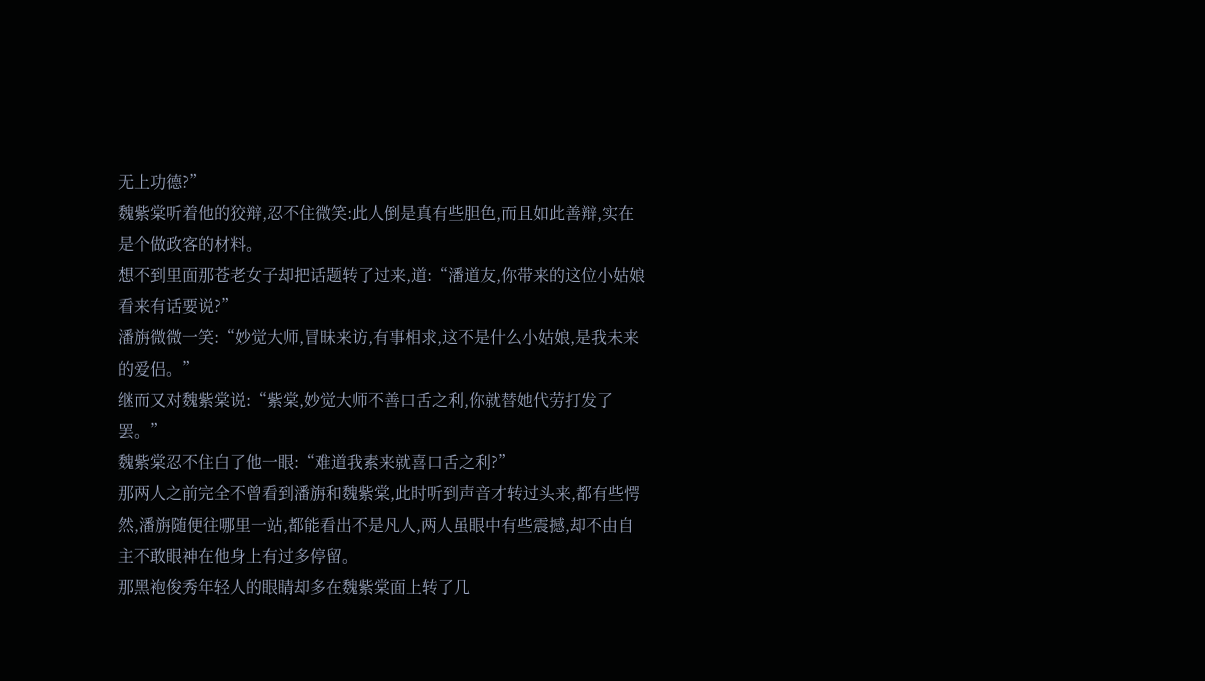无上功德?”
魏紫棠听着他的狡辩,忍不住微笑:此人倒是真有些胆色,而且如此善辩,实在是个做政客的材料。
想不到里面那苍老女子却把话题转了过来,道:“潘道友,你带来的这位小姑娘看来有话要说?”
潘旃微微一笑:“妙觉大师,冒昧来访,有事相求,这不是什么小姑娘,是我未来的爱侣。”
继而又对魏紫棠说:“紫棠,妙觉大师不善口舌之利,你就替她代劳打发了罢。”
魏紫棠忍不住白了他一眼:“难道我素来就喜口舌之利?”
那两人之前完全不曾看到潘旃和魏紫棠,此时听到声音才转过头来,都有些愕然,潘旃随便往哪里一站,都能看出不是凡人,两人虽眼中有些震撼,却不由自主不敢眼神在他身上有过多停留。
那黑袍俊秀年轻人的眼睛却多在魏紫棠面上转了几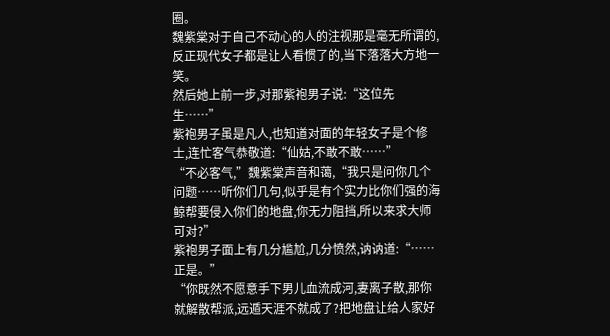圈。
魏紫棠对于自己不动心的人的注视那是毫无所谓的,反正现代女子都是让人看惯了的,当下落落大方地一笑。
然后她上前一步,对那紫袍男子说:“这位先生……”
紫袍男子虽是凡人,也知道对面的年轻女子是个修士,连忙客气恭敬道:“仙姑,不敢不敢……”
“不必客气,”魏紫棠声音和蔼,“我只是问你几个问题……听你们几句,似乎是有个实力比你们强的海鲸帮要侵入你们的地盘,你无力阻挡,所以来求大师可对?”
紫袍男子面上有几分尴尬,几分愤然,讷讷道:“……正是。”
“你既然不愿意手下男儿血流成河,妻离子散,那你就解散帮派,远遁天涯不就成了?把地盘让给人家好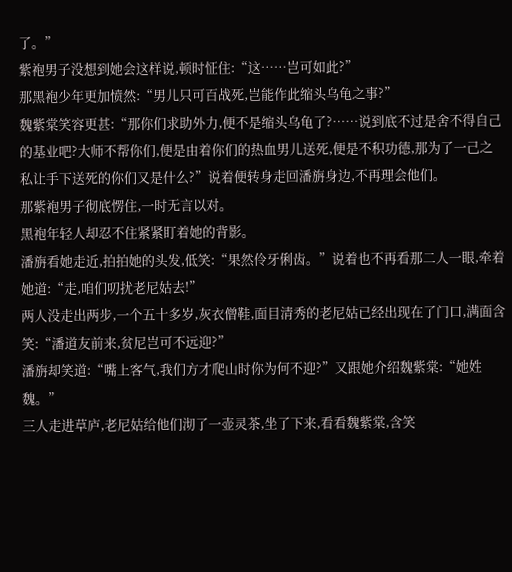了。”
紫袍男子没想到她会这样说,顿时怔住:“这……岂可如此?”
那黑袍少年更加愤然:“男儿只可百战死,岂能作此缩头乌龟之事?”
魏紫棠笑容更甚:“那你们求助外力,便不是缩头乌龟了?……说到底不过是舍不得自己的基业吧?大师不帮你们,便是由着你们的热血男儿送死,便是不积功德,那为了一己之私让手下送死的你们又是什么?”说着便转身走回潘旃身边,不再理会他们。
那紫袍男子彻底愣住,一时无言以对。
黑袍年轻人却忍不住紧紧盯着她的背影。
潘旃看她走近,拍拍她的头发,低笑:“果然伶牙俐齿。”说着也不再看那二人一眼,牵着她道:“走,咱们叨扰老尼姑去!”
两人没走出两步,一个五十多岁,灰衣僧鞋,面目清秀的老尼姑已经出现在了门口,满面含笑:“潘道友前来,贫尼岂可不远迎?”
潘旃却笑道:“嘴上客气,我们方才爬山时你为何不迎?”又跟她介绍魏紫棠:“她姓魏。”
三人走进草庐,老尼姑给他们沏了一壶灵茶,坐了下来,看看魏紫棠,含笑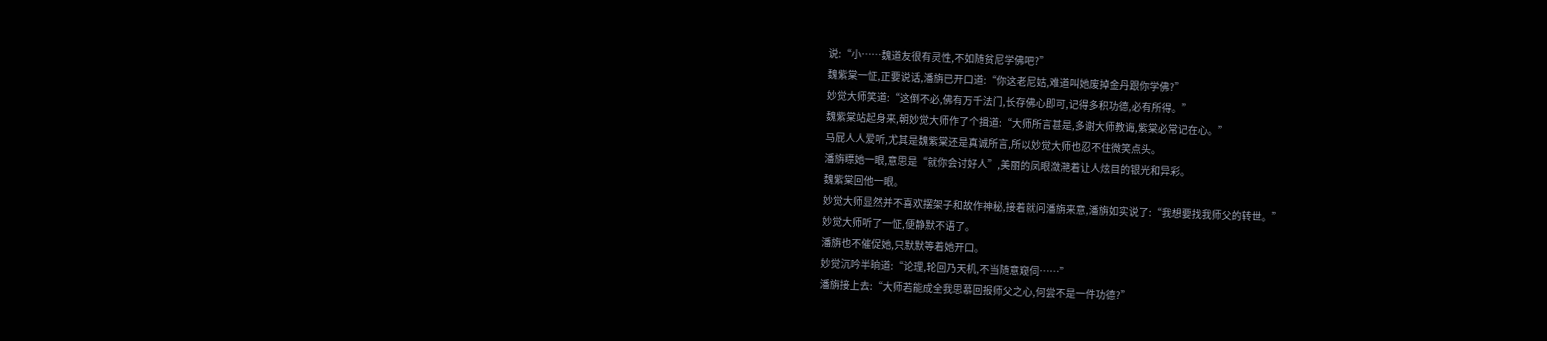说:“小……魏道友很有灵性,不如随贫尼学佛吧?”
魏紫棠一怔,正要说话,潘旃已开口道:“你这老尼姑,难道叫她废掉金丹跟你学佛?”
妙觉大师笑道:“这倒不必,佛有万千法门,长存佛心即可,记得多积功德,必有所得。”
魏紫棠站起身来,朝妙觉大师作了个揖道:“大师所言甚是,多谢大师教诲,紫棠必常记在心。”
马屁人人爱听,尤其是魏紫棠还是真诚所言,所以妙觉大师也忍不住微笑点头。
潘旃瞟她一眼,意思是“就你会讨好人”,美丽的凤眼潋滟着让人炫目的银光和异彩。
魏紫棠回他一眼。
妙觉大师显然并不喜欢摆架子和故作神秘,接着就问潘旃来意,潘旃如实说了:“我想要找我师父的转世。”
妙觉大师听了一怔,便静默不语了。
潘旃也不催促她,只默默等着她开口。
妙觉沉吟半晌道:“论理,轮回乃天机,不当随意窥伺……”
潘旃接上去:“大师若能成全我思慕回报师父之心,何尝不是一件功德?”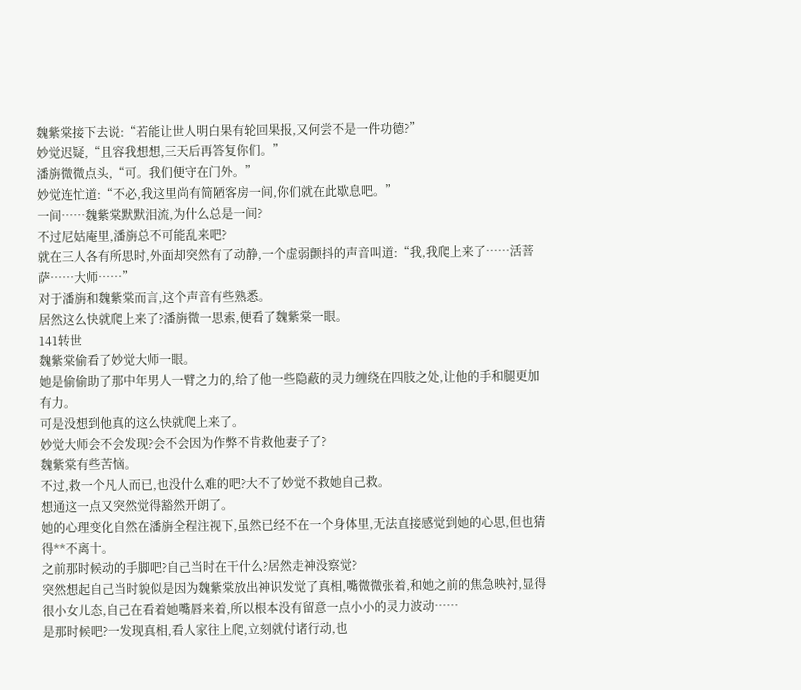魏紫棠接下去说:“若能让世人明白果有轮回果报,又何尝不是一件功德?”
妙觉迟疑,“且容我想想,三天后再答复你们。”
潘旃微微点头,“可。我们便守在门外。”
妙觉连忙道:“不必,我这里尚有简陋客房一间,你们就在此歇息吧。”
一间……魏紫棠默默泪流,为什么总是一间?
不过尼姑庵里,潘旃总不可能乱来吧?
就在三人各有所思时,外面却突然有了动静,一个虚弱颤抖的声音叫道:“我,我爬上来了……活菩萨……大师……”
对于潘旃和魏紫棠而言,这个声音有些熟悉。
居然这么快就爬上来了?潘旃微一思索,便看了魏紫棠一眼。
141转世
魏紫棠偷看了妙觉大师一眼。
她是偷偷助了那中年男人一臂之力的,给了他一些隐蔽的灵力缠绕在四肢之处,让他的手和腿更加有力。
可是没想到他真的这么快就爬上来了。
妙觉大师会不会发现?会不会因为作弊不肯救他妻子了?
魏紫棠有些苦恼。
不过,救一个凡人而已,也没什么难的吧?大不了妙觉不救她自己救。
想通这一点又突然觉得豁然开朗了。
她的心理变化自然在潘旃全程注视下,虽然已经不在一个身体里,无法直接感觉到她的心思,但也猜得**不离十。
之前那时候动的手脚吧?自己当时在干什么?居然走神没察觉?
突然想起自己当时貌似是因为魏紫棠放出神识发觉了真相,嘴微微张着,和她之前的焦急映衬,显得很小女儿态,自己在看着她嘴唇来着,所以根本没有留意一点小小的灵力波动……
是那时候吧?一发现真相,看人家往上爬,立刻就付诸行动,也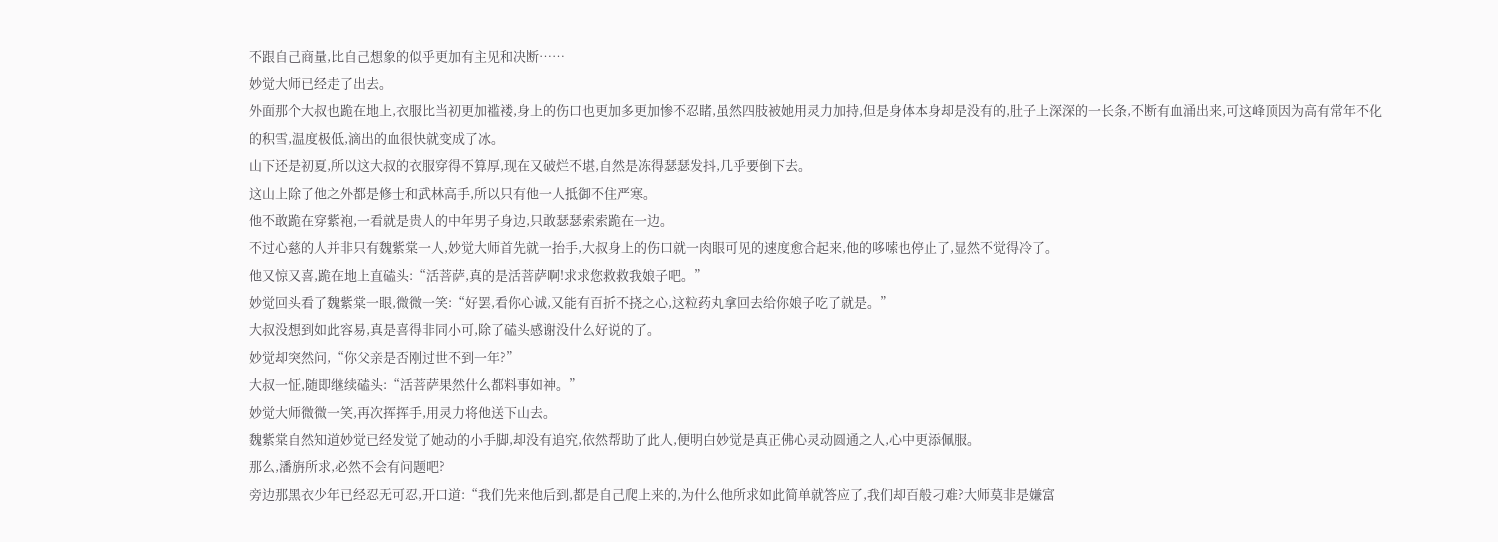不跟自己商量,比自己想象的似乎更加有主见和决断……
妙觉大师已经走了出去。
外面那个大叔也跪在地上,衣服比当初更加褴褛,身上的伤口也更加多更加惨不忍睹,虽然四肢被她用灵力加持,但是身体本身却是没有的,肚子上深深的一长条,不断有血涌出来,可这峰顶因为高有常年不化的积雪,温度极低,滴出的血很快就变成了冰。
山下还是初夏,所以这大叔的衣服穿得不算厚,现在又破烂不堪,自然是冻得瑟瑟发抖,几乎要倒下去。
这山上除了他之外都是修士和武林高手,所以只有他一人抵御不住严寒。
他不敢跪在穿紫袍,一看就是贵人的中年男子身边,只敢瑟瑟索索跪在一边。
不过心慈的人并非只有魏紫棠一人,妙觉大师首先就一抬手,大叔身上的伤口就一肉眼可见的速度愈合起来,他的哆嗦也停止了,显然不觉得冷了。
他又惊又喜,跪在地上直磕头:“活菩萨,真的是活菩萨啊!求求您救救我娘子吧。”
妙觉回头看了魏紫棠一眼,微微一笑:“好罢,看你心诚,又能有百折不挠之心,这粒药丸拿回去给你娘子吃了就是。”
大叔没想到如此容易,真是喜得非同小可,除了磕头感谢没什么好说的了。
妙觉却突然问,“你父亲是否刚过世不到一年?”
大叔一怔,随即继续磕头:“活菩萨果然什么都料事如神。”
妙觉大师微微一笑,再次挥挥手,用灵力将他送下山去。
魏紫棠自然知道妙觉已经发觉了她动的小手脚,却没有追究,依然帮助了此人,便明白妙觉是真正佛心灵动圆通之人,心中更添佩服。
那么,潘旃所求,必然不会有问题吧?
旁边那黑衣少年已经忍无可忍,开口道:“我们先来他后到,都是自己爬上来的,为什么他所求如此简单就答应了,我们却百般刁难?大师莫非是嫌富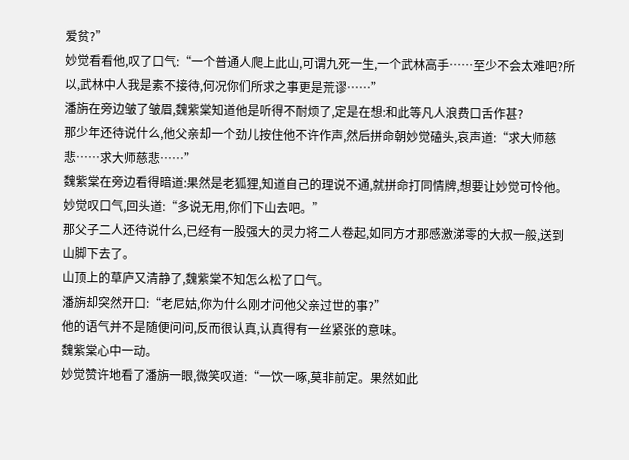爱贫?”
妙觉看看他,叹了口气:“一个普通人爬上此山,可谓九死一生,一个武林高手……至少不会太难吧?所以,武林中人我是素不接待,何况你们所求之事更是荒谬……”
潘旃在旁边皱了皱眉,魏紫棠知道他是听得不耐烦了,定是在想:和此等凡人浪费口舌作甚?
那少年还待说什么,他父亲却一个劲儿按住他不许作声,然后拼命朝妙觉磕头,哀声道:“求大师慈悲……求大师慈悲……”
魏紫棠在旁边看得暗道:果然是老狐狸,知道自己的理说不通,就拼命打同情牌,想要让妙觉可怜他。
妙觉叹口气,回头道:“多说无用,你们下山去吧。”
那父子二人还待说什么,已经有一股强大的灵力将二人卷起,如同方才那感激涕零的大叔一般,送到山脚下去了。
山顶上的草庐又清静了,魏紫棠不知怎么松了口气。
潘旃却突然开口:“老尼姑,你为什么刚才问他父亲过世的事?”
他的语气并不是随便问问,反而很认真,认真得有一丝紧张的意味。
魏紫棠心中一动。
妙觉赞许地看了潘旃一眼,微笑叹道:“一饮一啄,莫非前定。果然如此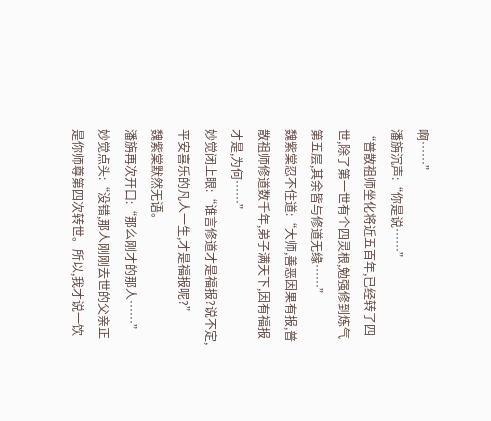啊……”
潘旃沉声:“你是说……”
“普散祖师坐化将近五百年,已经转了四世,除了第一世有个四灵根,勉强修到炼气第五层,其余皆与修道无缘……”
魏紫棠忍不住道:“大师,善恶因果有报,普散祖师修道数千年,弟子满天下,因有福报才是,为何……”
妙觉闭上眼:“谁言修道才是福报?说不定,平安喜乐的凡人一生,才是福报呢?”
魏紫棠默然无语。
潘旃再次开口:“那么刚才的那人……”
妙觉点头:“没错,那人刚刚去世的父亲正是你师尊第四次转世。所以,我才说一饮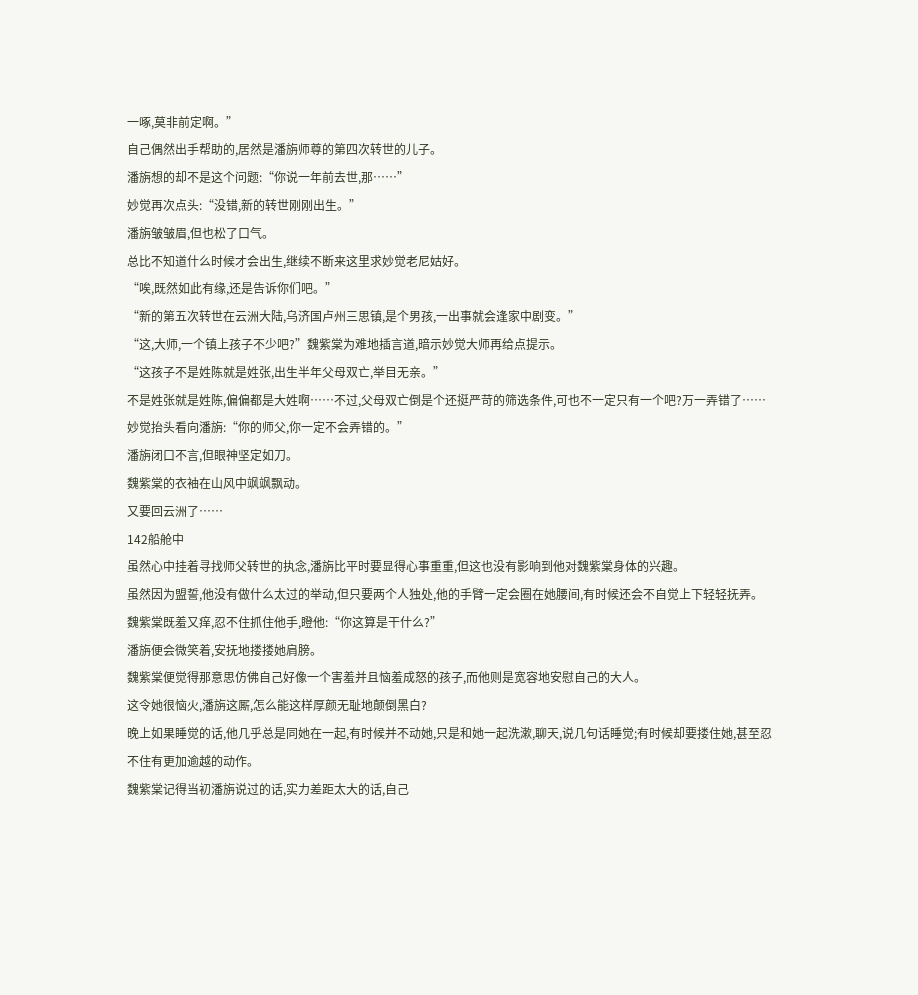一啄,莫非前定啊。”
自己偶然出手帮助的,居然是潘旃师尊的第四次转世的儿子。
潘旃想的却不是这个问题:“你说一年前去世,那……”
妙觉再次点头:“没错,新的转世刚刚出生。”
潘旃皱皱眉,但也松了口气。
总比不知道什么时候才会出生,继续不断来这里求妙觉老尼姑好。
“唉,既然如此有缘,还是告诉你们吧。”
“新的第五次转世在云洲大陆,乌济国卢州三思镇,是个男孩,一出事就会逢家中剧变。”
“这,大师,一个镇上孩子不少吧?”魏紫棠为难地插言道,暗示妙觉大师再给点提示。
“这孩子不是姓陈就是姓张,出生半年父母双亡,举目无亲。”
不是姓张就是姓陈,偏偏都是大姓啊……不过,父母双亡倒是个还挺严苛的筛选条件,可也不一定只有一个吧?万一弄错了……
妙觉抬头看向潘旃:“你的师父,你一定不会弄错的。”
潘旃闭口不言,但眼神坚定如刀。
魏紫棠的衣袖在山风中飒飒飘动。
又要回云洲了……
142船舱中
虽然心中挂着寻找师父转世的执念,潘旃比平时要显得心事重重,但这也没有影响到他对魏紫棠身体的兴趣。
虽然因为盟誓,他没有做什么太过的举动,但只要两个人独处,他的手臂一定会圈在她腰间,有时候还会不自觉上下轻轻抚弄。
魏紫棠既羞又痒,忍不住抓住他手,瞪他:“你这算是干什么?”
潘旃便会微笑着,安抚地搂搂她肩膀。
魏紫棠便觉得那意思仿佛自己好像一个害羞并且恼羞成怒的孩子,而他则是宽容地安慰自己的大人。
这令她很恼火,潘旃这厮,怎么能这样厚颜无耻地颠倒黑白?
晚上如果睡觉的话,他几乎总是同她在一起,有时候并不动她,只是和她一起洗漱,聊天,说几句话睡觉;有时候却要搂住她,甚至忍不住有更加逾越的动作。
魏紫棠记得当初潘旃说过的话,实力差距太大的话,自己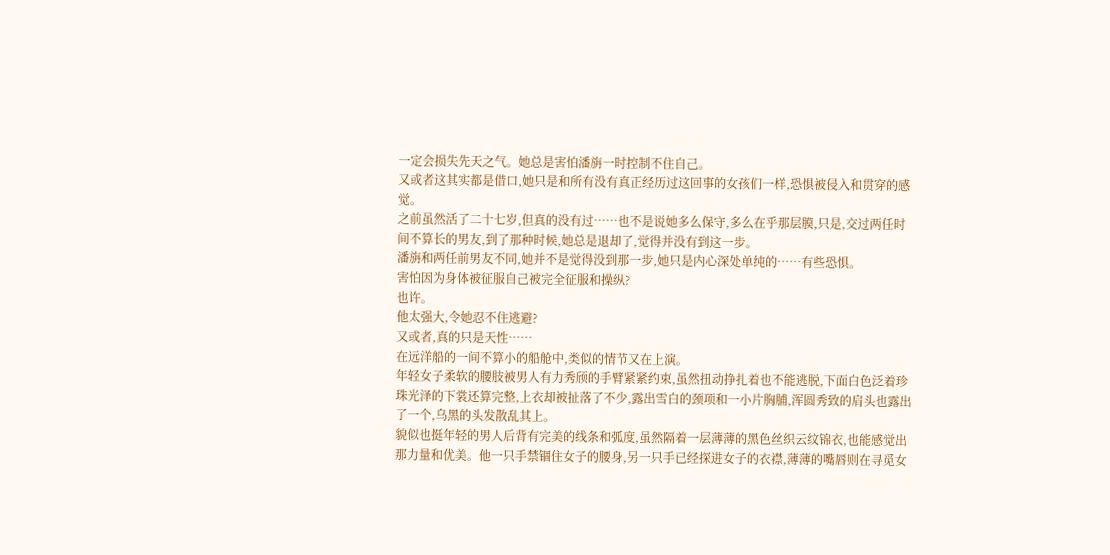一定会损失先天之气。她总是害怕潘旃一时控制不住自己。
又或者这其实都是借口,她只是和所有没有真正经历过这回事的女孩们一样,恐惧被侵入和贯穿的感觉。
之前虽然活了二十七岁,但真的没有过……也不是说她多么保守,多么在乎那层膜,只是,交过两任时间不算长的男友,到了那种时候,她总是退却了,觉得并没有到这一步。
潘旃和两任前男友不同,她并不是觉得没到那一步,她只是内心深处单纯的……有些恐惧。
害怕因为身体被征服自己被完全征服和操纵?
也许。
他太强大,令她忍不住逃避?
又或者,真的只是天性……
在远洋船的一间不算小的船舱中,类似的情节又在上演。
年轻女子柔软的腰肢被男人有力秀颀的手臂紧紧约束,虽然扭动挣扎着也不能逃脱,下面白色泛着珍珠光泽的下裳还算完整,上衣却被扯落了不少,露出雪白的颈项和一小片胸脯,浑圆秀致的肩头也露出了一个,乌黑的头发散乱其上。
貌似也挺年轻的男人后背有完美的线条和弧度,虽然隔着一层薄薄的黑色丝织云纹锦衣,也能感觉出那力量和优美。他一只手禁锢住女子的腰身,另一只手已经探进女子的衣襟,薄薄的嘴唇则在寻觅女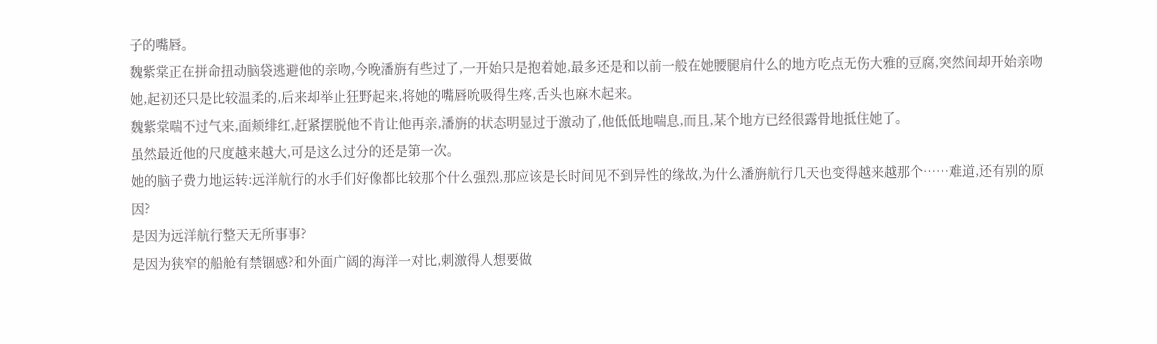子的嘴唇。
魏紫棠正在拼命扭动脑袋逃避他的亲吻,今晚潘旃有些过了,一开始只是抱着她,最多还是和以前一般在她腰腿肩什么的地方吃点无伤大雅的豆腐,突然间却开始亲吻她,起初还只是比较温柔的,后来却举止狂野起来,将她的嘴唇吮吸得生疼,舌头也麻木起来。
魏紫棠喘不过气来,面颊绯红,赶紧摆脱他不肯让他再亲,潘旃的状态明显过于激动了,他低低地喘息,而且,某个地方已经很露骨地抵住她了。
虽然最近他的尺度越来越大,可是这么过分的还是第一次。
她的脑子费力地运转:远洋航行的水手们好像都比较那个什么强烈,那应该是长时间见不到异性的缘故,为什么潘旃航行几天也变得越来越那个……难道,还有别的原因?
是因为远洋航行整天无所事事?
是因为狭窄的船舱有禁锢感?和外面广阔的海洋一对比,刺激得人想要做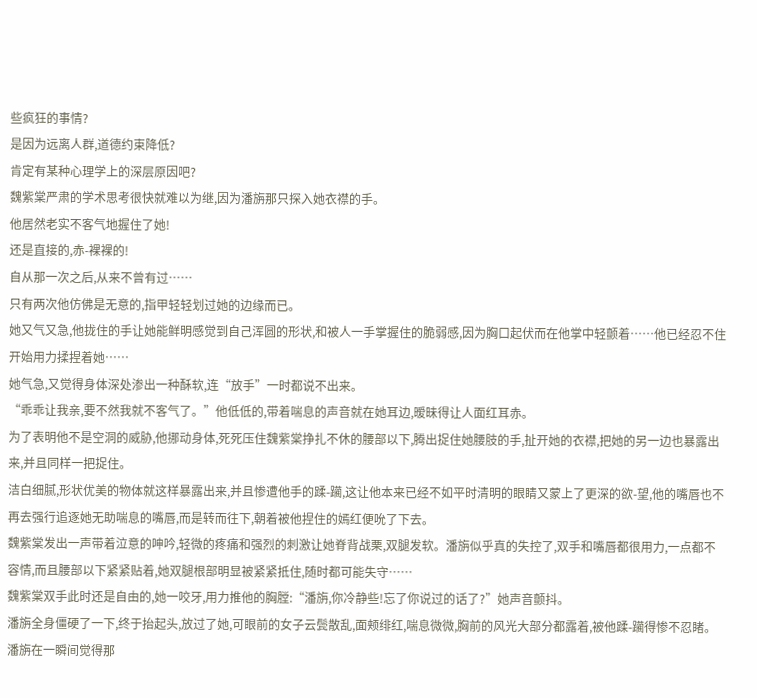些疯狂的事情?
是因为远离人群,道德约束降低?
肯定有某种心理学上的深层原因吧?
魏紫棠严肃的学术思考很快就难以为继,因为潘旃那只探入她衣襟的手。
他居然老实不客气地握住了她!
还是直接的,赤-裸裸的!
自从那一次之后,从来不曾有过……
只有两次他仿佛是无意的,指甲轻轻划过她的边缘而已。
她又气又急,他拢住的手让她能鲜明感觉到自己浑圆的形状,和被人一手掌握住的脆弱感,因为胸口起伏而在他掌中轻颤着……他已经忍不住开始用力揉捏着她……
她气急,又觉得身体深处渗出一种酥软,连“放手”一时都说不出来。
“乖乖让我亲,要不然我就不客气了。”他低低的,带着喘息的声音就在她耳边,暧昧得让人面红耳赤。
为了表明他不是空洞的威胁,他挪动身体,死死压住魏紫棠挣扎不休的腰部以下,腾出捉住她腰肢的手,扯开她的衣襟,把她的另一边也暴露出来,并且同样一把捉住。
洁白细腻,形状优美的物体就这样暴露出来,并且惨遭他手的蹂-躏,这让他本来已经不如平时清明的眼睛又蒙上了更深的欲-望,他的嘴唇也不再去强行追逐她无助喘息的嘴唇,而是转而往下,朝着被他捏住的嫣红便吮了下去。
魏紫棠发出一声带着泣意的呻吟,轻微的疼痛和强烈的刺激让她脊背战栗,双腿发软。潘旃似乎真的失控了,双手和嘴唇都很用力,一点都不容情,而且腰部以下紧紧贴着,她双腿根部明显被紧紧抵住,随时都可能失守……
魏紫棠双手此时还是自由的,她一咬牙,用力推他的胸膛:“潘旃,你冷静些!忘了你说过的话了?”她声音颤抖。
潘旃全身僵硬了一下,终于抬起头,放过了她,可眼前的女子云鬓散乱,面颊绯红,喘息微微,胸前的风光大部分都露着,被他蹂-躏得惨不忍睹。
潘旃在一瞬间觉得那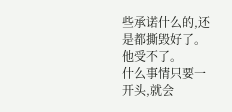些承诺什么的,还是都撕毁好了。
他受不了。
什么事情只要一开头,就会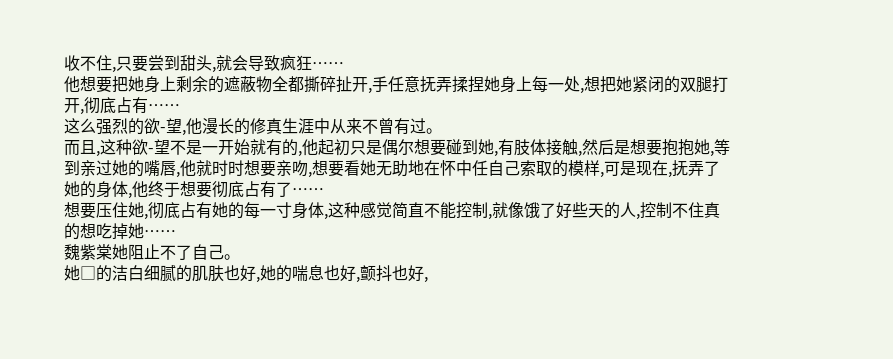收不住,只要尝到甜头,就会导致疯狂……
他想要把她身上剩余的遮蔽物全都撕碎扯开,手任意抚弄揉捏她身上每一处,想把她紧闭的双腿打开,彻底占有……
这么强烈的欲-望,他漫长的修真生涯中从来不曾有过。
而且,这种欲-望不是一开始就有的,他起初只是偶尔想要碰到她,有肢体接触,然后是想要抱抱她,等到亲过她的嘴唇,他就时时想要亲吻,想要看她无助地在怀中任自己索取的模样,可是现在,抚弄了她的身体,他终于想要彻底占有了……
想要压住她,彻底占有她的每一寸身体,这种感觉简直不能控制,就像饿了好些天的人,控制不住真的想吃掉她……
魏紫棠她阻止不了自己。
她□的洁白细腻的肌肤也好,她的喘息也好,颤抖也好,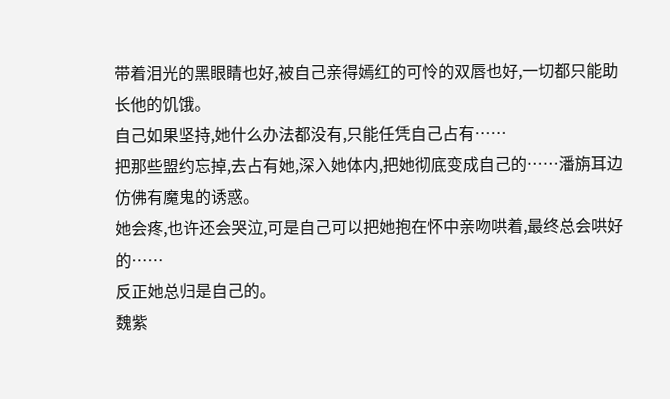带着泪光的黑眼睛也好,被自己亲得嫣红的可怜的双唇也好,一切都只能助长他的饥饿。
自己如果坚持,她什么办法都没有,只能任凭自己占有……
把那些盟约忘掉,去占有她,深入她体内,把她彻底变成自己的……潘旃耳边仿佛有魔鬼的诱惑。
她会疼,也许还会哭泣,可是自己可以把她抱在怀中亲吻哄着,最终总会哄好的……
反正她总归是自己的。
魏紫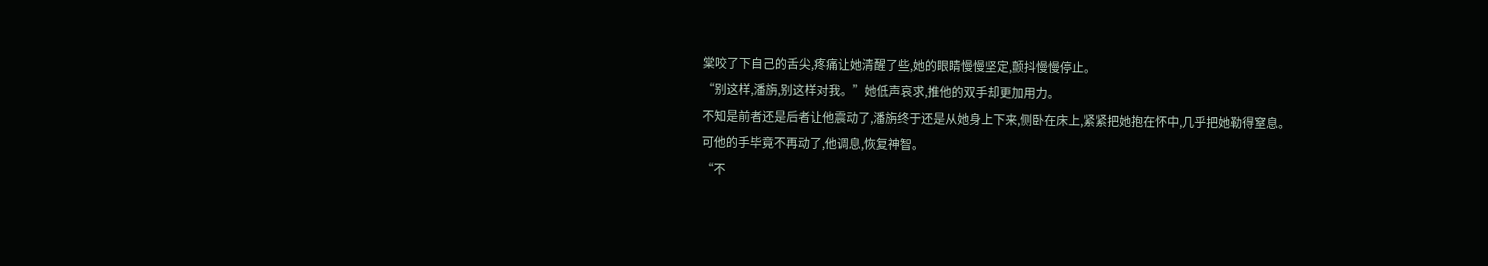棠咬了下自己的舌尖,疼痛让她清醒了些,她的眼睛慢慢坚定,颤抖慢慢停止。
“别这样,潘旃,别这样对我。”她低声哀求,推他的双手却更加用力。
不知是前者还是后者让他震动了,潘旃终于还是从她身上下来,侧卧在床上,紧紧把她抱在怀中,几乎把她勒得窒息。
可他的手毕竟不再动了,他调息,恢复神智。
“不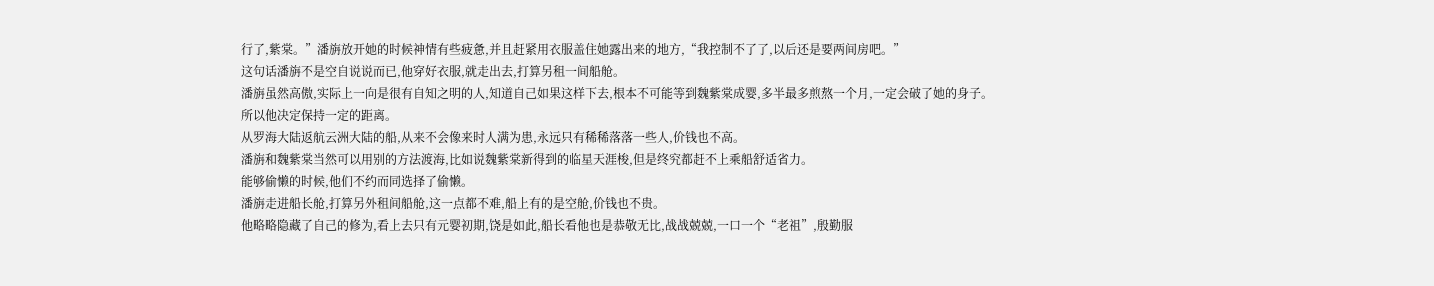行了,紫棠。”潘旃放开她的时候神情有些疲惫,并且赶紧用衣服盖住她露出来的地方,“我控制不了了,以后还是要两间房吧。”
这句话潘旃不是空自说说而已,他穿好衣服,就走出去,打算另租一间船舱。
潘旃虽然高傲,实际上一向是很有自知之明的人,知道自己如果这样下去,根本不可能等到魏紫棠成婴,多半最多煎熬一个月,一定会破了她的身子。
所以他决定保持一定的距离。
从罗海大陆返航云洲大陆的船,从来不会像来时人满为患,永远只有稀稀落落一些人,价钱也不高。
潘旃和魏紫棠当然可以用别的方法渡海,比如说魏紫棠新得到的临星天涯梭,但是终究都赶不上乘船舒适省力。
能够偷懒的时候,他们不约而同选择了偷懒。
潘旃走进船长舱,打算另外租间船舱,这一点都不难,船上有的是空舱,价钱也不贵。
他略略隐藏了自己的修为,看上去只有元婴初期,饶是如此,船长看他也是恭敬无比,战战兢兢,一口一个“老祖”,殷勤服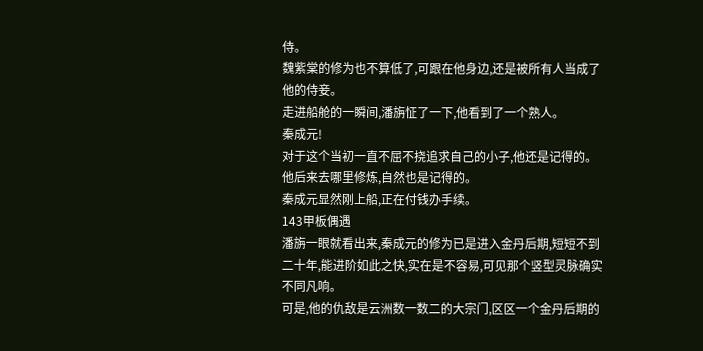侍。
魏紫棠的修为也不算低了,可跟在他身边,还是被所有人当成了他的侍妾。
走进船舱的一瞬间,潘旃怔了一下,他看到了一个熟人。
秦成元!
对于这个当初一直不屈不挠追求自己的小子,他还是记得的。
他后来去哪里修炼,自然也是记得的。
秦成元显然刚上船,正在付钱办手续。
143甲板偶遇
潘旃一眼就看出来,秦成元的修为已是进入金丹后期,短短不到二十年,能进阶如此之快,实在是不容易,可见那个竖型灵脉确实不同凡响。
可是,他的仇敌是云洲数一数二的大宗门,区区一个金丹后期的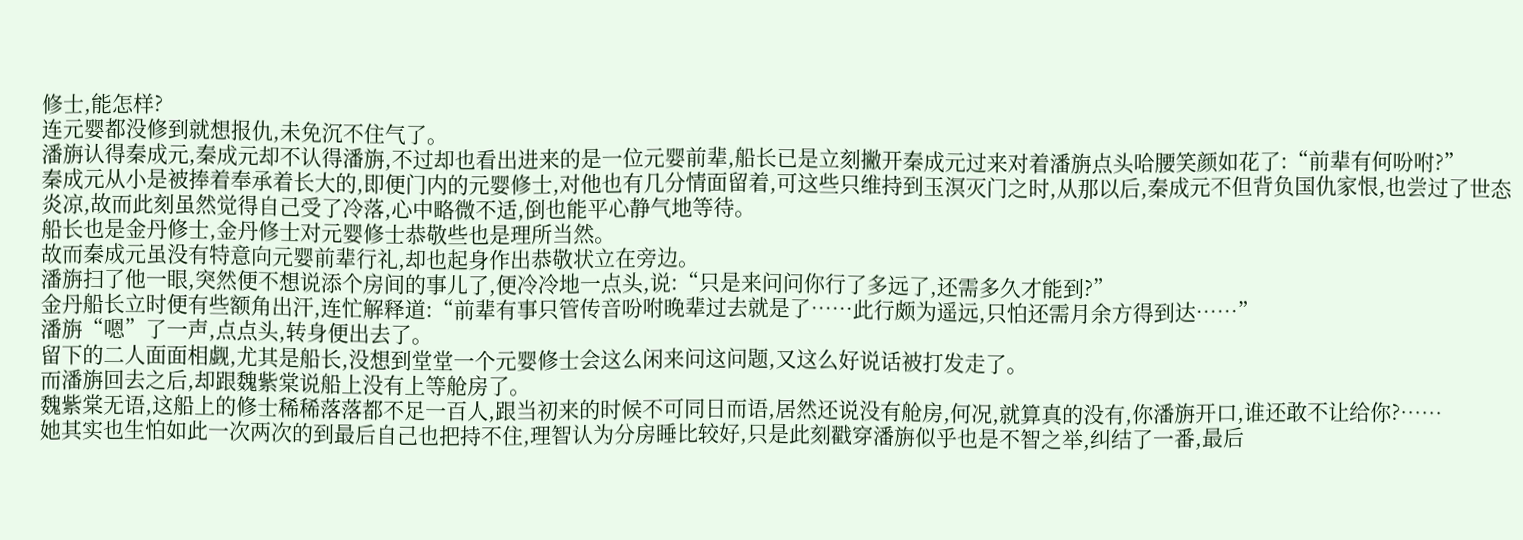修士,能怎样?
连元婴都没修到就想报仇,未免沉不住气了。
潘旃认得秦成元,秦成元却不认得潘旃,不过却也看出进来的是一位元婴前辈,船长已是立刻撇开秦成元过来对着潘旃点头哈腰笑颜如花了:“前辈有何吩咐?”
秦成元从小是被捧着奉承着长大的,即便门内的元婴修士,对他也有几分情面留着,可这些只维持到玉溟灭门之时,从那以后,秦成元不但背负国仇家恨,也尝过了世态炎凉,故而此刻虽然觉得自己受了冷落,心中略微不适,倒也能平心静气地等待。
船长也是金丹修士,金丹修士对元婴修士恭敬些也是理所当然。
故而秦成元虽没有特意向元婴前辈行礼,却也起身作出恭敬状立在旁边。
潘旃扫了他一眼,突然便不想说添个房间的事儿了,便冷冷地一点头,说:“只是来问问你行了多远了,还需多久才能到?”
金丹船长立时便有些额角出汗,连忙解释道:“前辈有事只管传音吩咐晚辈过去就是了……此行颇为遥远,只怕还需月余方得到达……”
潘旃“嗯”了一声,点点头,转身便出去了。
留下的二人面面相觑,尤其是船长,没想到堂堂一个元婴修士会这么闲来问这问题,又这么好说话被打发走了。
而潘旃回去之后,却跟魏紫棠说船上没有上等舱房了。
魏紫棠无语,这船上的修士稀稀落落都不足一百人,跟当初来的时候不可同日而语,居然还说没有舱房,何况,就算真的没有,你潘旃开口,谁还敢不让给你?……
她其实也生怕如此一次两次的到最后自己也把持不住,理智认为分房睡比较好,只是此刻戳穿潘旃似乎也是不智之举,纠结了一番,最后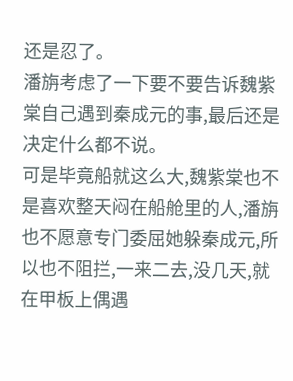还是忍了。
潘旃考虑了一下要不要告诉魏紫棠自己遇到秦成元的事,最后还是决定什么都不说。
可是毕竟船就这么大,魏紫棠也不是喜欢整天闷在船舱里的人,潘旃也不愿意专门委屈她躲秦成元,所以也不阻拦,一来二去,没几天,就在甲板上偶遇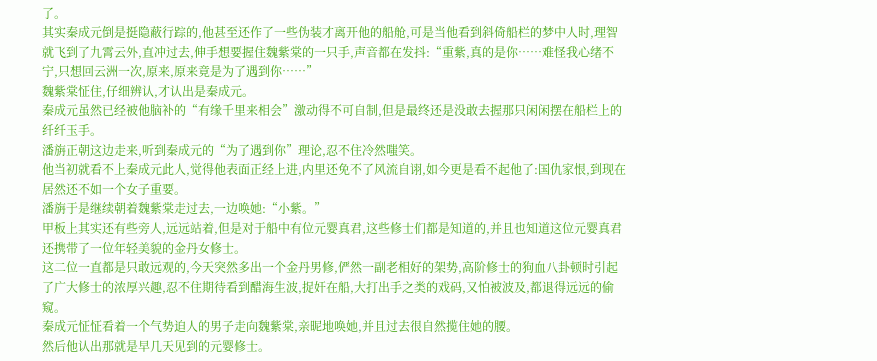了。
其实秦成元倒是挺隐蔽行踪的,他甚至还作了一些伪装才离开他的船舱,可是当他看到斜倚船栏的梦中人时,理智就飞到了九霄云外,直冲过去,伸手想要握住魏紫棠的一只手,声音都在发抖:“重紫,真的是你……难怪我心绪不宁,只想回云洲一次,原来,原来竟是为了遇到你……”
魏紫棠怔住,仔细辨认,才认出是秦成元。
秦成元虽然已经被他脑补的“有缘千里来相会”激动得不可自制,但是最终还是没敢去握那只闲闲摆在船栏上的纤纤玉手。
潘旃正朝这边走来,听到秦成元的“为了遇到你”理论,忍不住冷然嗤笑。
他当初就看不上秦成元此人,觉得他表面正经上进,内里还免不了风流自诩,如今更是看不起他了:国仇家恨,到现在居然还不如一个女子重要。
潘旃于是继续朝着魏紫棠走过去,一边唤她:“小紫。”
甲板上其实还有些旁人,远远站着,但是对于船中有位元婴真君,这些修士们都是知道的,并且也知道这位元婴真君还携带了一位年轻美貌的金丹女修士。
这二位一直都是只敢远观的,今天突然多出一个金丹男修,俨然一副老相好的架势,高阶修士的狗血八卦顿时引起了广大修士的浓厚兴趣,忍不住期待看到醋海生波,捉奸在船,大打出手之类的戏码,又怕被波及,都退得远远的偷窥。
秦成元怔怔看着一个气势迫人的男子走向魏紫棠,亲昵地唤她,并且过去很自然揽住她的腰。
然后他认出那就是早几天见到的元婴修士。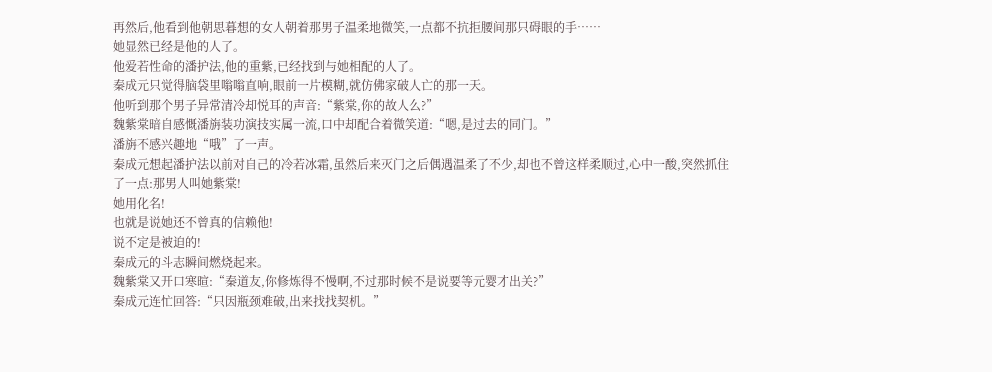再然后,他看到他朝思暮想的女人朝着那男子温柔地微笑,一点都不抗拒腰间那只碍眼的手……
她显然已经是他的人了。
他爱若性命的潘护法,他的重紫,已经找到与她相配的人了。
秦成元只觉得脑袋里嗡嗡直响,眼前一片模糊,就仿佛家破人亡的那一天。
他听到那个男子异常清冷却悦耳的声音:“紫棠,你的故人么?”
魏紫棠暗自感慨潘旃装功演技实属一流,口中却配合着微笑道:“嗯,是过去的同门。”
潘旃不感兴趣地“哦”了一声。
秦成元想起潘护法以前对自己的冷若冰霜,虽然后来灭门之后偶遇温柔了不少,却也不曾这样柔顺过,心中一酸,突然抓住了一点:那男人叫她紫棠!
她用化名!
也就是说她还不曾真的信赖他!
说不定是被迫的!
秦成元的斗志瞬间燃烧起来。
魏紫棠又开口寒暄:“秦道友,你修炼得不慢啊,不过那时候不是说要等元婴才出关?”
秦成元连忙回答:“只因瓶颈难破,出来找找契机。”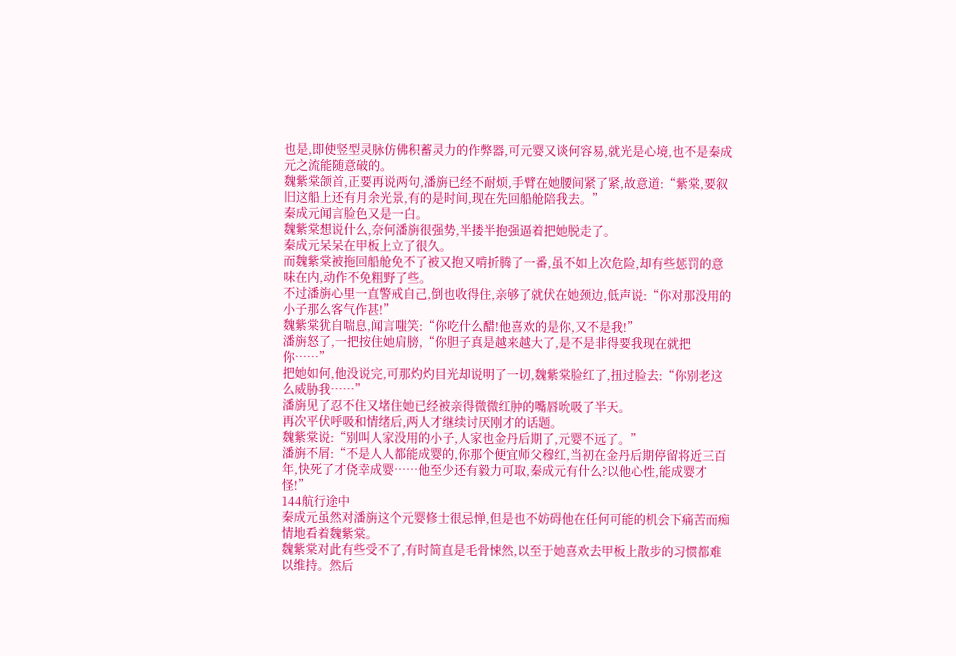也是,即使竖型灵脉仿佛积蓄灵力的作弊器,可元婴又谈何容易,就光是心境,也不是秦成元之流能随意破的。
魏紫棠颌首,正要再说两句,潘旃已经不耐烦,手臂在她腰间紧了紧,故意道:“紫棠,要叙旧这船上还有月余光景,有的是时间,现在先回船舱陪我去。”
秦成元闻言脸色又是一白。
魏紫棠想说什么,奈何潘旃很强势,半搂半抱强逼着把她脱走了。
秦成元呆呆在甲板上立了很久。
而魏紫棠被拖回船舱免不了被又抱又啃折腾了一番,虽不如上次危险,却有些惩罚的意味在内,动作不免粗野了些。
不过潘旃心里一直警戒自己,倒也收得住,亲够了就伏在她颈边,低声说:“你对那没用的小子那么客气作甚!”
魏紫棠犹自喘息,闻言嗤笑:“你吃什么醋!他喜欢的是你,又不是我!”
潘旃怒了,一把按住她肩膀,“你胆子真是越来越大了,是不是非得要我现在就把你……”
把她如何,他没说完,可那灼灼目光却说明了一切,魏紫棠脸红了,扭过脸去:“你别老这么威胁我……”
潘旃见了忍不住又堵住她已经被亲得微微红肿的嘴唇吮吸了半天。
再次平伏呼吸和情绪后,两人才继续讨厌刚才的话题。
魏紫棠说:“别叫人家没用的小子,人家也金丹后期了,元婴不远了。”
潘旃不屑:“不是人人都能成婴的,你那个便宜师父穆红,当初在金丹后期停留将近三百年,快死了才侥幸成婴……他至少还有毅力可取,秦成元有什么?以他心性,能成婴才怪!”
144航行途中
秦成元虽然对潘旃这个元婴修士很忌惮,但是也不妨碍他在任何可能的机会下痛苦而痴情地看着魏紫棠。
魏紫棠对此有些受不了,有时简直是毛骨悚然,以至于她喜欢去甲板上散步的习惯都难以维持。然后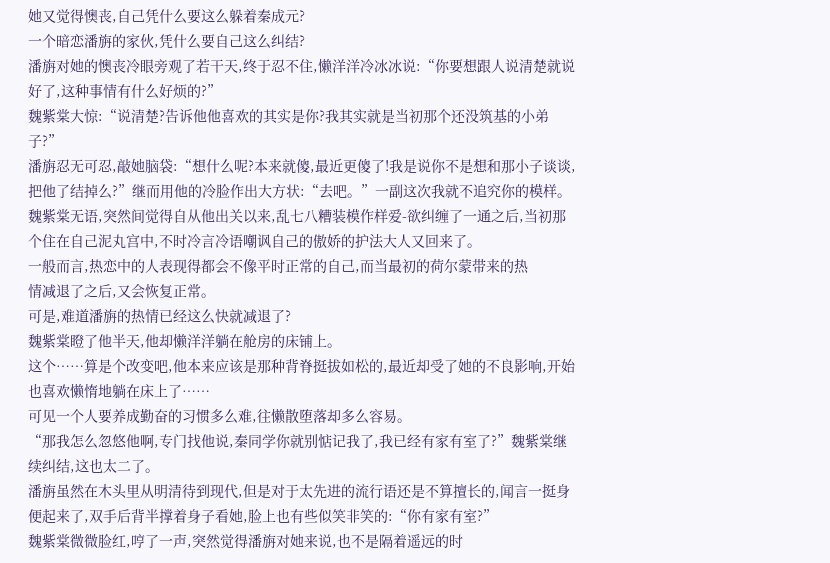她又觉得懊丧,自己凭什么要这么躲着秦成元?
一个暗恋潘旃的家伙,凭什么要自己这么纠结?
潘旃对她的懊丧冷眼旁观了若干天,终于忍不住,懒洋洋冷冰冰说:“你要想跟人说清楚就说好了,这种事情有什么好烦的?”
魏紫棠大惊:“说清楚?告诉他他喜欢的其实是你?我其实就是当初那个还没筑基的小弟子?”
潘旃忍无可忍,敲她脑袋:“想什么呢?本来就傻,最近更傻了!我是说你不是想和那小子谈谈,把他了结掉么?”继而用他的冷脸作出大方状:“去吧。”一副这次我就不追究你的模样。
魏紫棠无语,突然间觉得自从他出关以来,乱七八糟装模作样爱-欲纠缠了一通之后,当初那个住在自己泥丸宫中,不时冷言冷语嘲讽自己的傲娇的护法大人又回来了。
一般而言,热恋中的人表现得都会不像平时正常的自己,而当最初的荷尔蒙带来的热
情减退了之后,又会恢复正常。
可是,难道潘旃的热情已经这么快就减退了?
魏紫棠瞪了他半天,他却懒洋洋躺在舱房的床铺上。
这个……算是个改变吧,他本来应该是那种背脊挺拔如松的,最近却受了她的不良影响,开始也喜欢懒惰地躺在床上了……
可见一个人要养成勤奋的习惯多么难,往懒散堕落却多么容易。
“那我怎么忽悠他啊,专门找他说,秦同学你就别惦记我了,我已经有家有室了?”魏紫棠继续纠结,这也太二了。
潘旃虽然在木头里从明清待到现代,但是对于太先进的流行语还是不算擅长的,闻言一挺身便起来了,双手后背半撑着身子看她,脸上也有些似笑非笑的:“你有家有室?”
魏紫棠微微脸红,哼了一声,突然觉得潘旃对她来说,也不是隔着遥远的时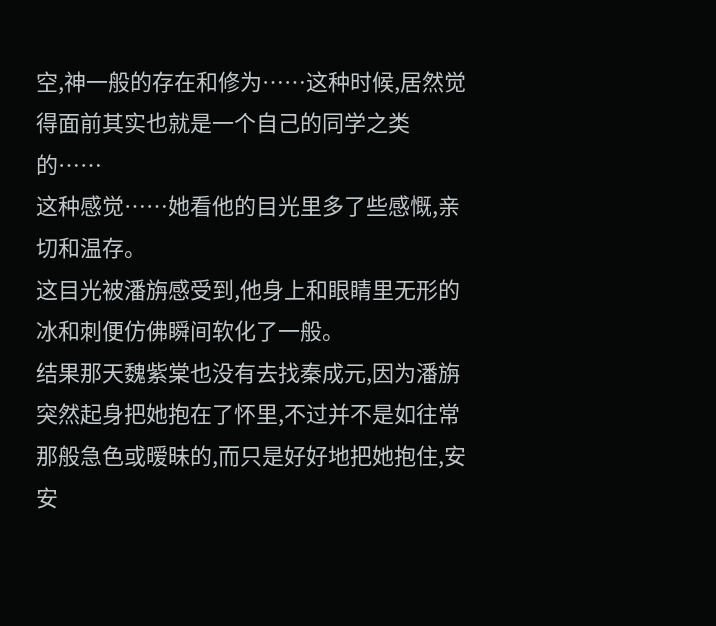空,神一般的存在和修为……这种时候,居然觉得面前其实也就是一个自己的同学之类的……
这种感觉……她看他的目光里多了些感慨,亲切和温存。
这目光被潘旃感受到,他身上和眼睛里无形的冰和刺便仿佛瞬间软化了一般。
结果那天魏紫棠也没有去找秦成元,因为潘旃突然起身把她抱在了怀里,不过并不是如往常那般急色或暧昧的,而只是好好地把她抱住,安安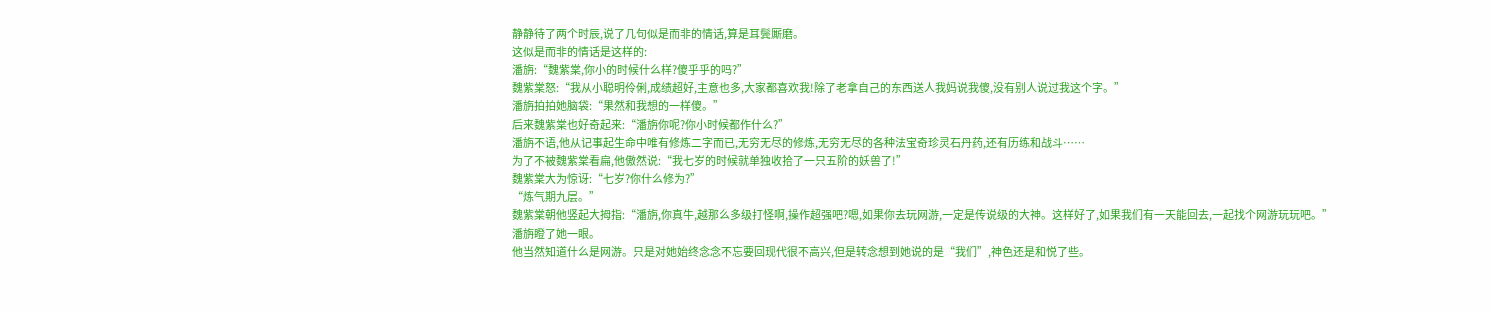静静待了两个时辰,说了几句似是而非的情话,算是耳鬓厮磨。
这似是而非的情话是这样的:
潘旃:“魏紫棠,你小的时候什么样?傻乎乎的吗?”
魏紫棠怒:“我从小聪明伶俐,成绩超好,主意也多,大家都喜欢我!除了老拿自己的东西送人我妈说我傻,没有别人说过我这个字。”
潘旃拍拍她脑袋:“果然和我想的一样傻。”
后来魏紫棠也好奇起来:“潘旃你呢?你小时候都作什么?”
潘旃不语,他从记事起生命中唯有修炼二字而已,无穷无尽的修炼,无穷无尽的各种法宝奇珍灵石丹药,还有历练和战斗……
为了不被魏紫棠看扁,他傲然说:“我七岁的时候就单独收拾了一只五阶的妖兽了!”
魏紫棠大为惊讶:“七岁?你什么修为?”
“炼气期九层。”
魏紫棠朝他竖起大拇指:“潘旃,你真牛,越那么多级打怪啊,操作超强吧?嗯,如果你去玩网游,一定是传说级的大神。这样好了,如果我们有一天能回去,一起找个网游玩玩吧。”
潘旃瞪了她一眼。
他当然知道什么是网游。只是对她始终念念不忘要回现代很不高兴,但是转念想到她说的是“我们”,神色还是和悦了些。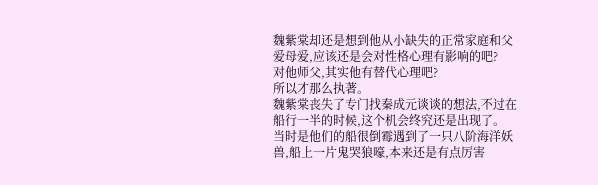魏紫棠却还是想到他从小缺失的正常家庭和父爱母爱,应该还是会对性格心理有影响的吧?
对他师父,其实他有替代心理吧?
所以才那么执著。
魏紫棠丧失了专门找秦成元谈谈的想法,不过在船行一半的时候,这个机会终究还是出现了。
当时是他们的船很倒霉遇到了一只八阶海洋妖兽,船上一片鬼哭狼嚎,本来还是有点厉害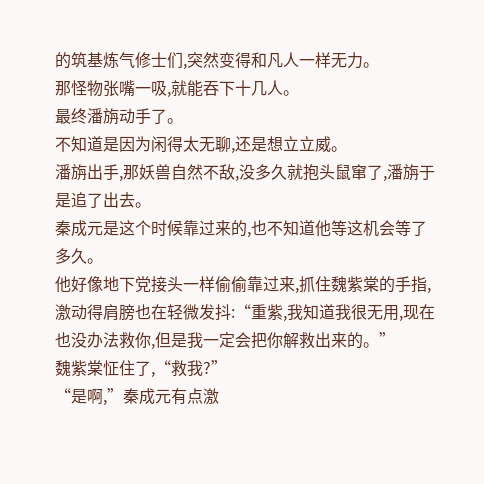的筑基炼气修士们,突然变得和凡人一样无力。
那怪物张嘴一吸,就能吞下十几人。
最终潘旃动手了。
不知道是因为闲得太无聊,还是想立立威。
潘旃出手,那妖兽自然不敌,没多久就抱头鼠窜了,潘旃于是追了出去。
秦成元是这个时候靠过来的,也不知道他等这机会等了多久。
他好像地下党接头一样偷偷靠过来,抓住魏紫棠的手指,激动得肩膀也在轻微发抖:“重紫,我知道我很无用,现在也没办法救你,但是我一定会把你解救出来的。”
魏紫棠怔住了,“救我?”
“是啊,”秦成元有点激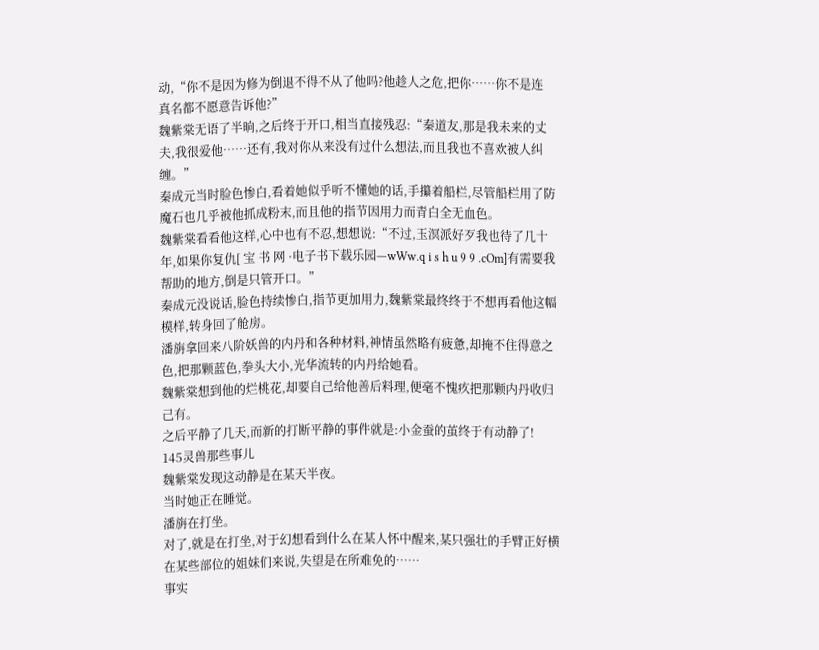动,“你不是因为修为倒退不得不从了他吗?他趁人之危,把你……你不是连真名都不愿意告诉他?”
魏紫棠无语了半晌,之后终于开口,相当直接残忍:“秦道友,那是我未来的丈夫,我很爱他……还有,我对你从来没有过什么想法,而且我也不喜欢被人纠缠。”
秦成元当时脸色惨白,看着她似乎听不懂她的话,手攥着船栏,尽管船栏用了防魔石也几乎被他抓成粉末,而且他的指节因用力而青白全无血色。
魏紫棠看看他这样,心中也有不忍,想想说:“不过,玉溟派好歹我也待了几十年,如果你复仇[ 宝 书 网 ·电子书下载乐园—wWw.q i s h u 9 9 .cOm]有需要我帮助的地方,倒是只管开口。”
秦成元没说话,脸色持续惨白,指节更加用力,魏紫棠最终终于不想再看他这幅模样,转身回了舱房。
潘旃拿回来八阶妖兽的内丹和各种材料,神情虽然略有疲惫,却掩不住得意之色,把那颗蓝色,拳头大小,光华流转的内丹给她看。
魏紫棠想到他的烂桃花,却要自己给他善后料理,便毫不愧疚把那颗内丹收归己有。
之后平静了几天,而新的打断平静的事件就是:小金蚕的茧终于有动静了!
145灵兽那些事儿
魏紫棠发现这动静是在某天半夜。
当时她正在睡觉。
潘旃在打坐。
对了,就是在打坐,对于幻想看到什么在某人怀中醒来,某只强壮的手臂正好横在某些部位的姐妹们来说,失望是在所难免的……
事实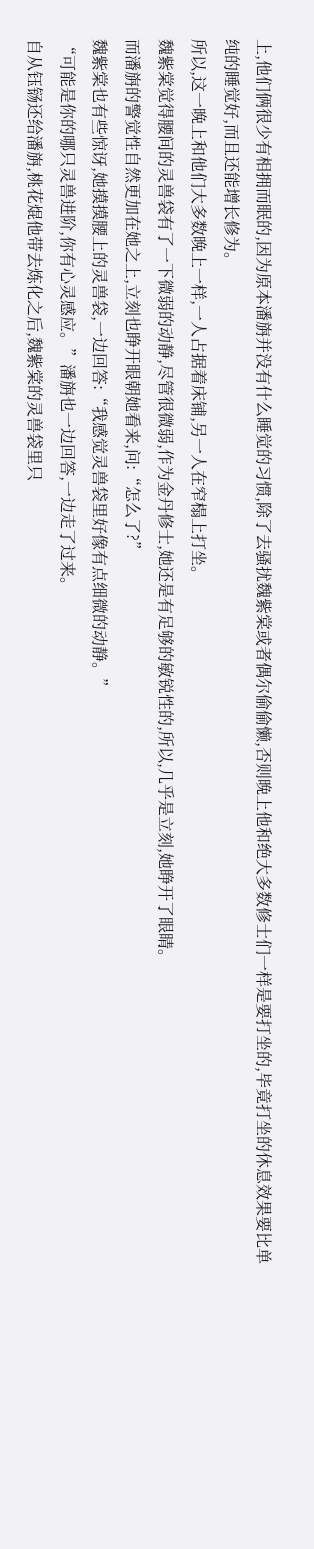上,他们俩很少有相拥而眠的,因为原本潘旃并没有什么睡觉的习惯,除了去骚扰魏紫棠或者偶尔偷偷懒,否则晚上他和绝大多数修士们一样是要打坐的,毕竟打坐的休息效果要比单纯的睡觉好,而且还能增长修为。
所以,这一晚上和他们大多数晚上一样,一人占据着床铺,另一人在窄榻上打坐。
魏紫棠觉得腰间的灵兽袋有了一下微弱的动静,尽管很微弱,作为金丹修士,她还是有足够的敏锐性的,所以,几乎是立刻,她睁开了眼睛。
而潘旃的警觉性自然更加在她之上,立刻也睁开眼朝她看来,问:“怎么了?”
魏紫棠也有些惊讶,她摸摸腰上的灵兽袋,一边回答:“我感觉灵兽袋里好像有点细微的动静。”
“可能是你的哪只灵兽进阶,你有心灵感应。”潘旃也一边回答,一边走了过来。
自从钰铴还给潘旃,桃花焜他带去炼化之后,魏紫棠的灵兽袋里只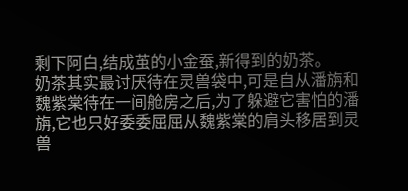剩下阿白,结成茧的小金蚕,新得到的奶茶。
奶茶其实最讨厌待在灵兽袋中,可是自从潘旃和魏紫棠待在一间舱房之后,为了躲避它害怕的潘旃,它也只好委委屈屈从魏紫棠的肩头移居到灵兽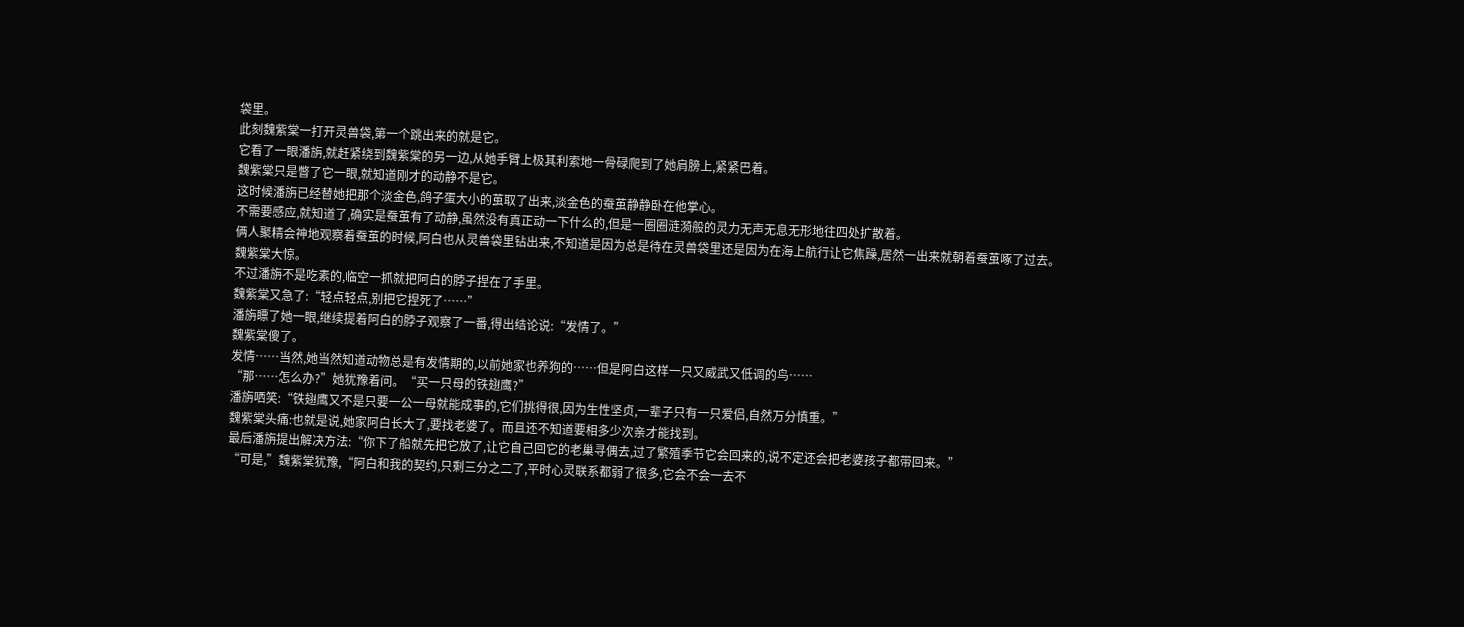袋里。
此刻魏紫棠一打开灵兽袋,第一个跳出来的就是它。
它看了一眼潘旃,就赶紧绕到魏紫棠的另一边,从她手臂上极其利索地一骨碌爬到了她肩膀上,紧紧巴着。
魏紫棠只是瞥了它一眼,就知道刚才的动静不是它。
这时候潘旃已经替她把那个淡金色,鸽子蛋大小的茧取了出来,淡金色的蚕茧静静卧在他掌心。
不需要感应,就知道了,确实是蚕茧有了动静,虽然没有真正动一下什么的,但是一圈圈涟漪般的灵力无声无息无形地往四处扩散着。
俩人聚精会神地观察着蚕茧的时候,阿白也从灵兽袋里钻出来,不知道是因为总是待在灵兽袋里还是因为在海上航行让它焦躁,居然一出来就朝着蚕茧啄了过去。
魏紫棠大惊。
不过潘旃不是吃素的,临空一抓就把阿白的脖子捏在了手里。
魏紫棠又急了:“轻点轻点,别把它捏死了……”
潘旃瞟了她一眼,继续提着阿白的脖子观察了一番,得出结论说:“发情了。”
魏紫棠傻了。
发情……当然,她当然知道动物总是有发情期的,以前她家也养狗的……但是阿白这样一只又威武又低调的鸟……
“那……怎么办?”她犹豫着问。“买一只母的铁翅鹰?”
潘旃哂笑:“铁翅鹰又不是只要一公一母就能成事的,它们挑得很,因为生性坚贞,一辈子只有一只爱侣,自然万分慎重。”
魏紫棠头痛:也就是说,她家阿白长大了,要找老婆了。而且还不知道要相多少次亲才能找到。
最后潘旃提出解决方法:“你下了船就先把它放了,让它自己回它的老巢寻偶去,过了繁殖季节它会回来的,说不定还会把老婆孩子都带回来。”
“可是,”魏紫棠犹豫,“阿白和我的契约,只剩三分之二了,平时心灵联系都弱了很多,它会不会一去不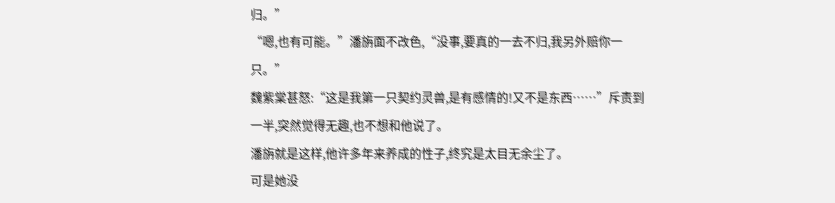归。”
“嗯,也有可能。”潘旃面不改色,“没事,要真的一去不归,我另外赔你一只。”
魏紫棠甚怒:“这是我第一只契约灵兽,是有感情的!又不是东西……”斥责到一半,突然觉得无趣,也不想和他说了。
潘旃就是这样,他许多年来养成的性子,终究是太目无余尘了。
可是她没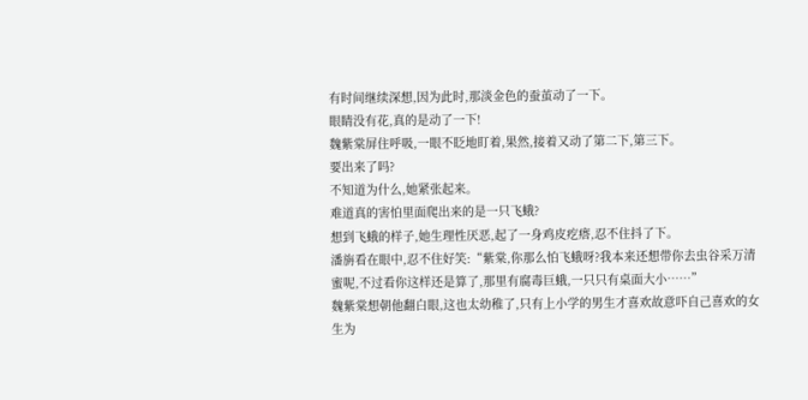有时间继续深想,因为此时,那淡金色的蚕茧动了一下。
眼睛没有花,真的是动了一下!
魏紫棠屏住呼吸,一眼不眨地盯着,果然,接着又动了第二下,第三下。
要出来了吗?
不知道为什么,她紧张起来。
难道真的害怕里面爬出来的是一只飞蛾?
想到飞蛾的样子,她生理性厌恶,起了一身鸡皮疙瘩,忍不住抖了下。
潘旃看在眼中,忍不住好笑:“紫棠,你那么怕飞蛾呀?我本来还想带你去虫谷采万清蜜呢,不过看你这样还是算了,那里有腐毒巨蛾,一只只有桌面大小……”
魏紫棠想朝他翻白眼,这也太幼稚了,只有上小学的男生才喜欢故意吓自己喜欢的女生为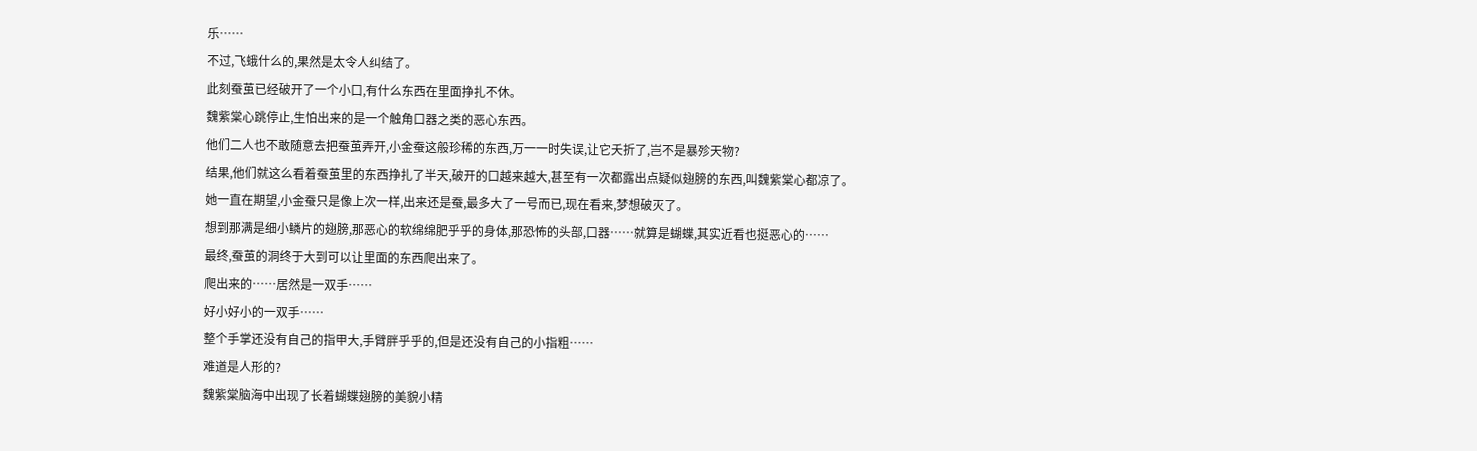乐……
不过,飞蛾什么的,果然是太令人纠结了。
此刻蚕茧已经破开了一个小口,有什么东西在里面挣扎不休。
魏紫棠心跳停止,生怕出来的是一个触角口器之类的恶心东西。
他们二人也不敢随意去把蚕茧弄开,小金蚕这般珍稀的东西,万一一时失误,让它夭折了,岂不是暴殄天物?
结果,他们就这么看着蚕茧里的东西挣扎了半天,破开的口越来越大,甚至有一次都露出点疑似翅膀的东西,叫魏紫棠心都凉了。
她一直在期望,小金蚕只是像上次一样,出来还是蚕,最多大了一号而已,现在看来,梦想破灭了。
想到那满是细小鳞片的翅膀,那恶心的软绵绵肥乎乎的身体,那恐怖的头部,口器……就算是蝴蝶,其实近看也挺恶心的……
最终,蚕茧的洞终于大到可以让里面的东西爬出来了。
爬出来的……居然是一双手……
好小好小的一双手……
整个手掌还没有自己的指甲大,手臂胖乎乎的,但是还没有自己的小指粗……
难道是人形的?
魏紫棠脑海中出现了长着蝴蝶翅膀的美貌小精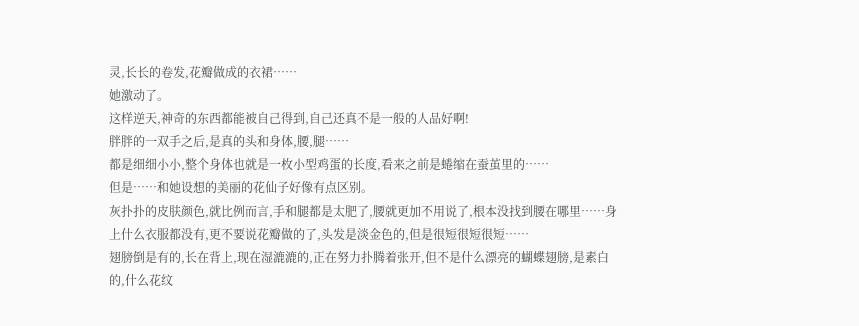灵,长长的卷发,花瓣做成的衣裙……
她激动了。
这样逆天,神奇的东西都能被自己得到,自己还真不是一般的人品好啊!
胖胖的一双手之后,是真的头和身体,腰,腿……
都是细细小小,整个身体也就是一枚小型鸡蛋的长度,看来之前是蜷缩在蚕茧里的……
但是……和她设想的美丽的花仙子好像有点区别。
灰扑扑的皮肤颜色,就比例而言,手和腿都是太肥了,腰就更加不用说了,根本没找到腰在哪里……身上什么衣服都没有,更不要说花瓣做的了,头发是淡金色的,但是很短很短很短……
翅膀倒是有的,长在背上,现在湿漉漉的,正在努力扑腾着张开,但不是什么漂亮的蝴蝶翅膀,是素白的,什么花纹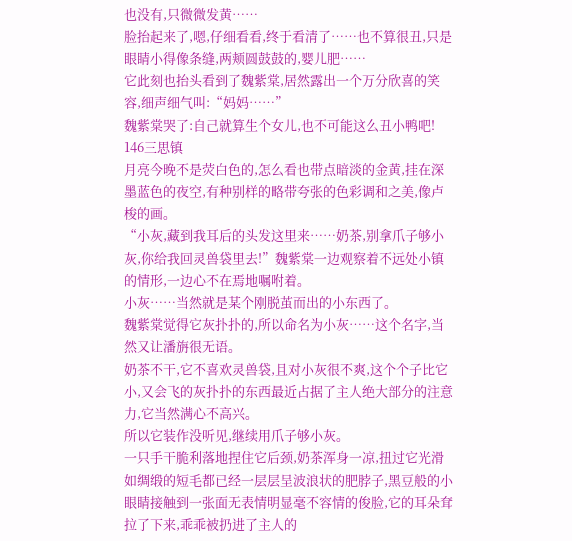也没有,只微微发黄……
脸抬起来了,嗯,仔细看看,终于看清了……也不算很丑,只是眼睛小得像条缝,两颊圆鼓鼓的,婴儿肥……
它此刻也抬头看到了魏紫棠,居然露出一个万分欣喜的笑容,细声细气叫:“妈妈……”
魏紫棠哭了:自己就算生个女儿,也不可能这么丑小鸭吧!
146三思镇
月亮今晚不是荧白色的,怎么看也带点暗淡的金黄,挂在深墨蓝色的夜空,有种别样的略带夸张的色彩调和之美,像卢梭的画。
“小灰,藏到我耳后的头发这里来……奶茶,别拿爪子够小灰,你给我回灵兽袋里去!”魏紫棠一边观察着不远处小镇的情形,一边心不在焉地嘱咐着。
小灰……当然就是某个刚脱茧而出的小东西了。
魏紫棠觉得它灰扑扑的,所以命名为小灰……这个名字,当然又让潘旃很无语。
奶茶不干,它不喜欢灵兽袋,且对小灰很不爽,这个个子比它小,又会飞的灰扑扑的东西最近占据了主人绝大部分的注意力,它当然满心不高兴。
所以它装作没听见,继续用爪子够小灰。
一只手干脆利落地捏住它后颈,奶茶浑身一凉,扭过它光滑如绸缎的短毛都已经一层层呈波浪状的肥脖子,黑豆般的小眼睛接触到一张面无表情明显毫不容情的俊脸,它的耳朵耷拉了下来,乖乖被扔进了主人的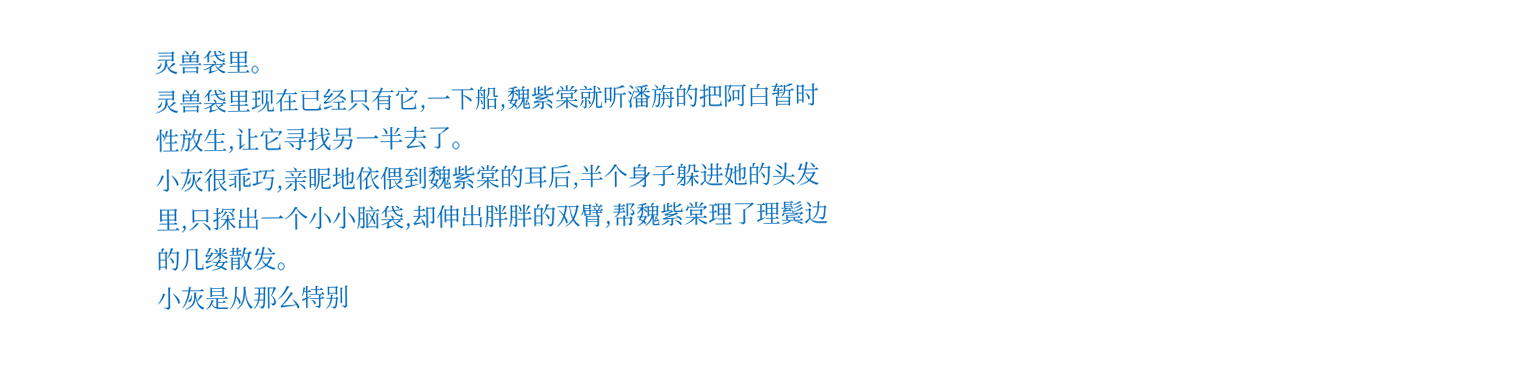灵兽袋里。
灵兽袋里现在已经只有它,一下船,魏紫棠就听潘旃的把阿白暂时性放生,让它寻找另一半去了。
小灰很乖巧,亲昵地依偎到魏紫棠的耳后,半个身子躲进她的头发里,只探出一个小小脑袋,却伸出胖胖的双臂,帮魏紫棠理了理鬓边的几缕散发。
小灰是从那么特别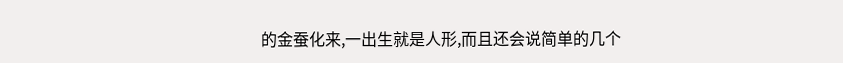的金蚕化来,一出生就是人形,而且还会说简单的几个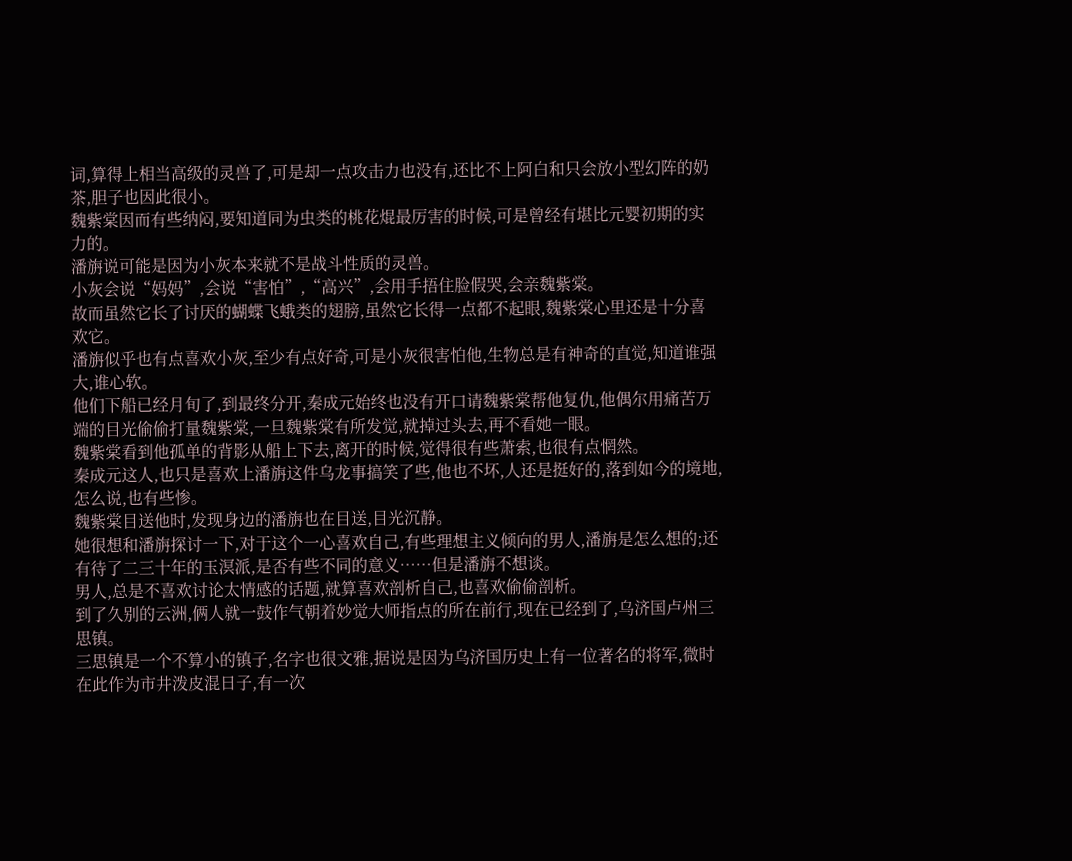词,算得上相当高级的灵兽了,可是却一点攻击力也没有,还比不上阿白和只会放小型幻阵的奶茶,胆子也因此很小。
魏紫棠因而有些纳闷,要知道同为虫类的桃花焜最厉害的时候,可是曾经有堪比元婴初期的实力的。
潘旃说可能是因为小灰本来就不是战斗性质的灵兽。
小灰会说“妈妈”,会说“害怕”,“高兴”,会用手捂住脸假哭,会亲魏紫棠。
故而虽然它长了讨厌的蝴蝶飞蛾类的翅膀,虽然它长得一点都不起眼,魏紫棠心里还是十分喜欢它。
潘旃似乎也有点喜欢小灰,至少有点好奇,可是小灰很害怕他,生物总是有神奇的直觉,知道谁强大,谁心软。
他们下船已经月旬了,到最终分开,秦成元始终也没有开口请魏紫棠帮他复仇,他偶尔用痛苦万端的目光偷偷打量魏紫棠,一旦魏紫棠有所发觉,就掉过头去,再不看她一眼。
魏紫棠看到他孤单的背影从船上下去,离开的时候,觉得很有些萧索,也很有点惘然。
秦成元这人,也只是喜欢上潘旃这件乌龙事搞笑了些,他也不坏,人还是挺好的,落到如今的境地,怎么说,也有些惨。
魏紫棠目送他时,发现身边的潘旃也在目送,目光沉静。
她很想和潘旃探讨一下,对于这个一心喜欢自己,有些理想主义倾向的男人,潘旃是怎么想的;还有待了二三十年的玉溟派,是否有些不同的意义……但是潘旃不想谈。
男人,总是不喜欢讨论太情感的话题,就算喜欢剖析自己,也喜欢偷偷剖析。
到了久别的云洲,俩人就一鼓作气朝着妙觉大师指点的所在前行,现在已经到了,乌济国卢州三思镇。
三思镇是一个不算小的镇子,名字也很文雅,据说是因为乌济国历史上有一位著名的将军,微时在此作为市井泼皮混日子,有一次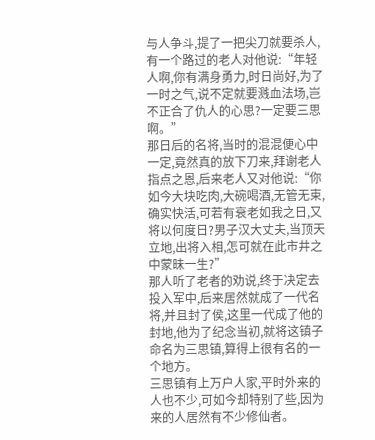与人争斗,提了一把尖刀就要杀人,有一个路过的老人对他说:“年轻人啊,你有满身勇力,时日尚好,为了一时之气,说不定就要溅血法场,岂不正合了仇人的心思?一定要三思啊。”
那日后的名将,当时的混混便心中一定,竟然真的放下刀来,拜谢老人指点之恩,后来老人又对他说:“你如今大块吃肉,大碗喝酒,无管无束,确实快活,可若有衰老如我之日,又将以何度日?男子汉大丈夫,当顶天立地,出将入相,怎可就在此市井之中蒙昧一生?”
那人听了老者的劝说,终于决定去投入军中,后来居然就成了一代名将,并且封了侯,这里一代成了他的封地,他为了纪念当初,就将这镇子命名为三思镇,算得上很有名的一个地方。
三思镇有上万户人家,平时外来的人也不少,可如今却特别了些,因为来的人居然有不少修仙者。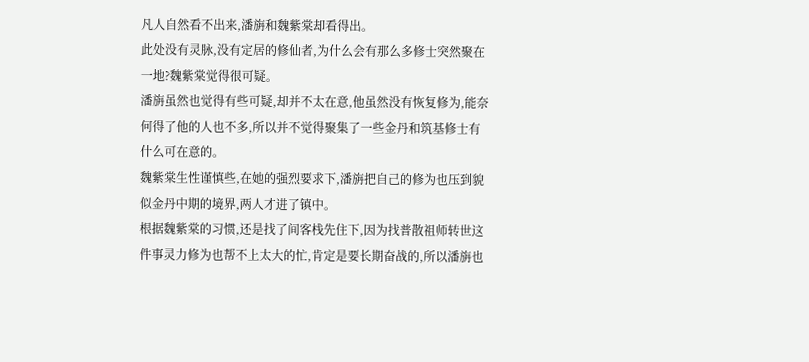凡人自然看不出来,潘旃和魏紫棠却看得出。
此处没有灵脉,没有定居的修仙者,为什么会有那么多修士突然聚在一地?魏紫棠觉得很可疑。
潘旃虽然也觉得有些可疑,却并不太在意,他虽然没有恢复修为,能奈何得了他的人也不多,所以并不觉得聚集了一些金丹和筑基修士有什么可在意的。
魏紫棠生性谨慎些,在她的强烈要求下,潘旃把自己的修为也压到貌似金丹中期的境界,两人才进了镇中。
根据魏紫棠的习惯,还是找了间客栈先住下,因为找普散祖师转世这件事灵力修为也帮不上太大的忙,肯定是要长期奋战的,所以潘旃也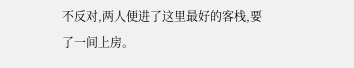不反对,两人便进了这里最好的客栈,要了一间上房。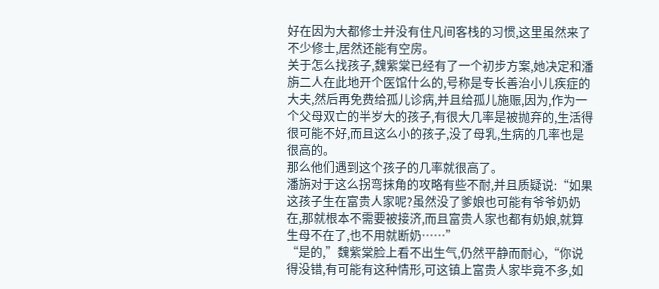好在因为大都修士并没有住凡间客栈的习惯,这里虽然来了不少修士,居然还能有空房。
关于怎么找孩子,魏紫棠已经有了一个初步方案,她决定和潘旃二人在此地开个医馆什么的,号称是专长善治小儿疾症的大夫,然后再免费给孤儿诊病,并且给孤儿施赈,因为,作为一个父母双亡的半岁大的孩子,有很大几率是被抛弃的,生活得很可能不好,而且这么小的孩子,没了母乳,生病的几率也是很高的。
那么他们遇到这个孩子的几率就很高了。
潘旃对于这么拐弯抹角的攻略有些不耐,并且质疑说:“如果这孩子生在富贵人家呢?虽然没了爹娘也可能有爷爷奶奶在,那就根本不需要被接济,而且富贵人家也都有奶娘,就算生母不在了,也不用就断奶……”
“是的,”魏紫棠脸上看不出生气,仍然平静而耐心,“你说得没错,有可能有这种情形,可这镇上富贵人家毕竟不多,如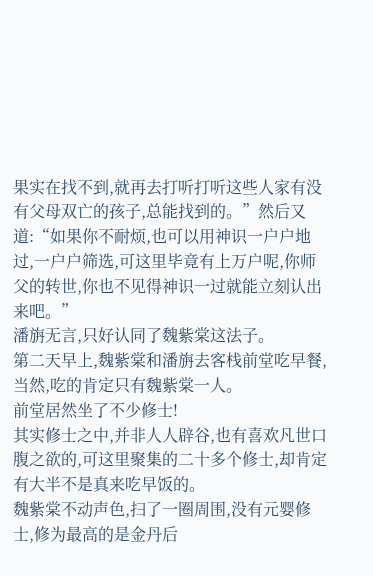果实在找不到,就再去打听打听这些人家有没有父母双亡的孩子,总能找到的。”然后又道:“如果你不耐烦,也可以用神识一户户地过,一户户筛选,可这里毕竟有上万户呢,你师父的转世,你也不见得神识一过就能立刻认出来吧。”
潘旃无言,只好认同了魏紫棠这法子。
第二天早上,魏紫棠和潘旃去客栈前堂吃早餐,当然,吃的肯定只有魏紫棠一人。
前堂居然坐了不少修士!
其实修士之中,并非人人辟谷,也有喜欢凡世口腹之欲的,可这里聚集的二十多个修士,却肯定有大半不是真来吃早饭的。
魏紫棠不动声色,扫了一圈周围,没有元婴修士,修为最高的是金丹后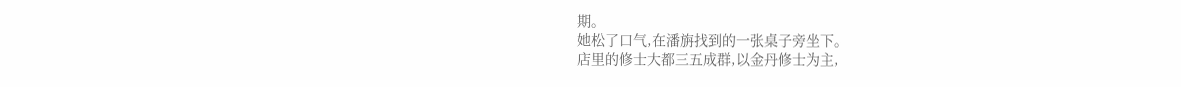期。
她松了口气,在潘旃找到的一张桌子旁坐下。
店里的修士大都三五成群,以金丹修士为主,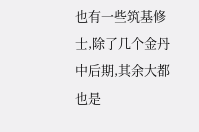也有一些筑基修士,除了几个金丹中后期,其余大都也是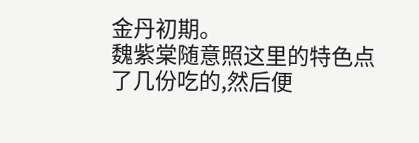金丹初期。
魏紫棠随意照这里的特色点了几份吃的,然后便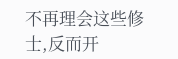不再理会这些修士,反而开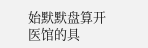始默默盘算开医馆的具